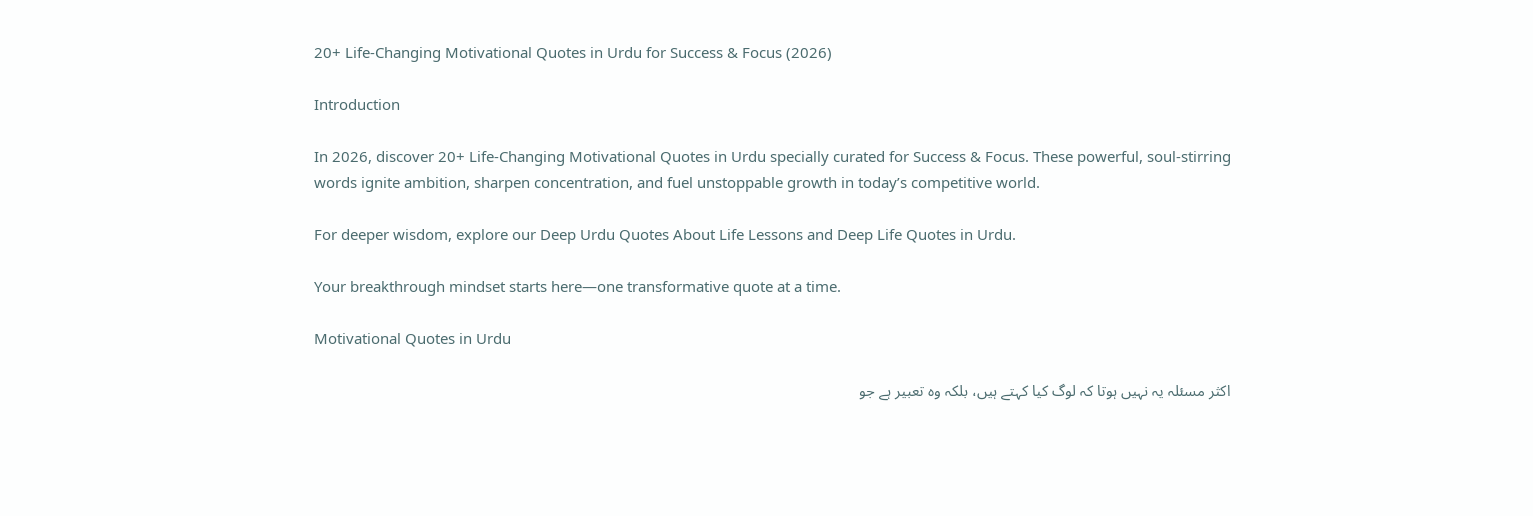20+ Life-Changing Motivational Quotes in Urdu for Success & Focus (2026)

Introduction

In 2026, discover 20+ Life-Changing Motivational Quotes in Urdu specially curated for Success & Focus. These powerful, soul-stirring words ignite ambition, sharpen concentration, and fuel unstoppable growth in today’s competitive world.

For deeper wisdom, explore our Deep Urdu Quotes About Life Lessons and Deep Life Quotes in Urdu.

Your breakthrough mindset starts here—one transformative quote at a time.

Motivational Quotes in Urdu

اکثر مسئلہ یہ نہیں ہوتا کہ لوگ کیا کہتے ہیں، بلکہ وہ تعبیر ہے جو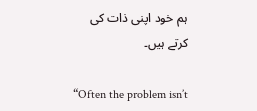ہم خود اپنی ذات کی کرتے ہیں۔

“Often the problem isn’t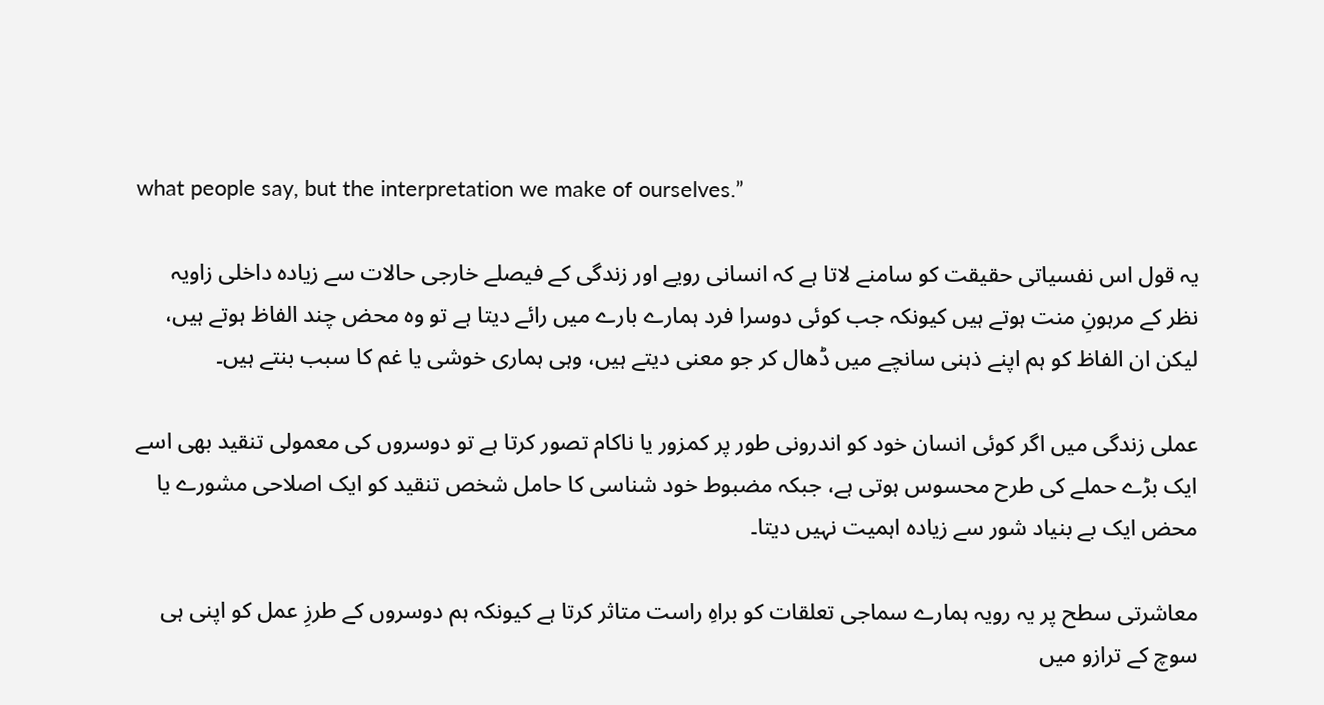what people say, but the interpretation we make of ourselves.”

یہ قول اس نفسیاتی حقیقت کو سامنے لاتا ہے کہ انسانی رویے اور زندگی کے فیصلے خارجی حالات سے زیادہ داخلی زاویہ نظر کے مرہونِ منت ہوتے ہیں کیونکہ جب کوئی دوسرا فرد ہمارے بارے میں رائے دیتا ہے تو وہ محض چند الفاظ ہوتے ہیں، لیکن ان الفاظ کو ہم اپنے ذہنی سانچے میں ڈھال کر جو معنی دیتے ہیں، وہی ہماری خوشی یا غم کا سبب بنتے ہیں۔

عملی زندگی میں اگر کوئی انسان خود کو اندرونی طور پر کمزور یا ناکام تصور کرتا ہے تو دوسروں کی معمولی تنقید بھی اسے ایک بڑے حملے کی طرح محسوس ہوتی ہے، جبکہ مضبوط خود شناسی کا حامل شخص تنقید کو ایک اصلاحی مشورے یا محض ایک بے بنیاد شور سے زیادہ اہمیت نہیں دیتا۔

معاشرتی سطح پر یہ رویہ ہمارے سماجی تعلقات کو براہِ راست متاثر کرتا ہے کیونکہ ہم دوسروں کے طرزِ عمل کو اپنی ہی سوچ کے ترازو میں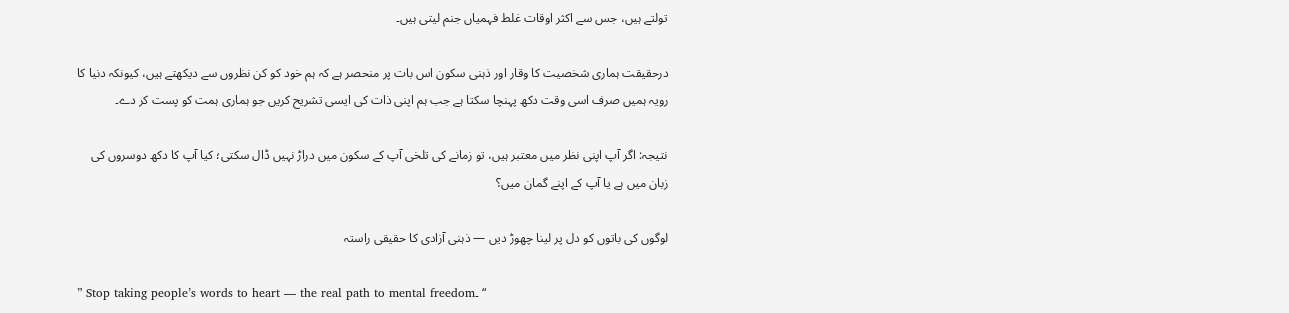تولتے ہیں، جس سے اکثر اوقات غلط فہمیاں جنم لیتی ہیں۔

درحقیقت ہماری شخصیت کا وقار اور ذہنی سکون اس بات پر منحصر ہے کہ ہم خود کو کن نظروں سے دیکھتے ہیں، کیونکہ دنیا کا رویہ ہمیں صرف اسی وقت دکھ پہنچا سکتا ہے جب ہم اپنی ذات کی ایسی تشریح کریں جو ہماری ہمت کو پست کر دے۔

نتیجہ: اگر آپ اپنی نظر میں معتبر ہیں، تو زمانے کی تلخی آپ کے سکون میں دراڑ نہیں ڈال سکتی؛ کیا آپ کا دکھ دوسروں کی زبان میں ہے یا آپ کے اپنے گمان میں؟

لوگوں کی باتوں کو دل پر لینا چھوڑ دیں — ذہنی آزادی کا حقیقی راستہ

” Stop taking people’s words to heart — the real path to mental freedom۔ “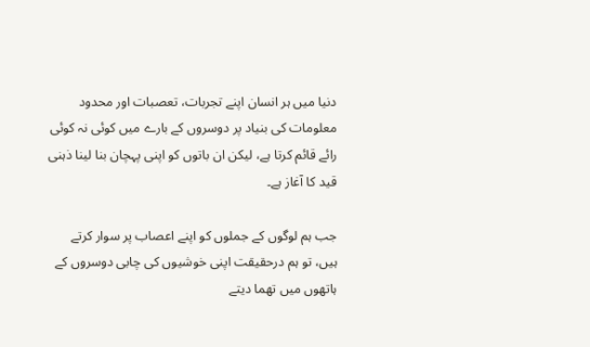دنیا میں ہر انسان اپنے تجربات، تعصبات اور محدود معلومات کی بنیاد پر دوسروں کے بارے میں کوئی نہ کوئی رائے قائم کرتا ہے، لیکن ان باتوں کو اپنی پہچان بنا لینا ذہنی قید کا آغاز ہے۔

جب ہم لوگوں کے جملوں کو اپنے اعصاب پر سوار کرتے ہیں، تو ہم درحقیقت اپنی خوشیوں کی چابی دوسروں کے ہاتھوں میں تھما دیتے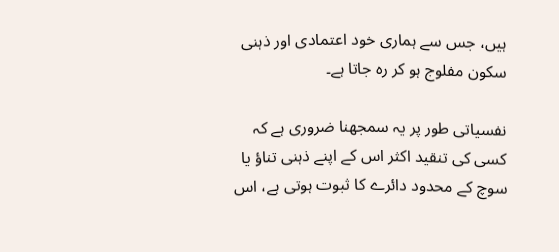ہیں، جس سے ہماری خود اعتمادی اور ذہنی سکون مفلوج ہو کر رہ جاتا ہے۔

نفسیاتی طور پر یہ سمجھنا ضروری ہے کہ کسی کی تنقید اکثر اس کے اپنے ذہنی تناؤ یا سوچ کے محدود دائرے کا ثبوت ہوتی ہے، اس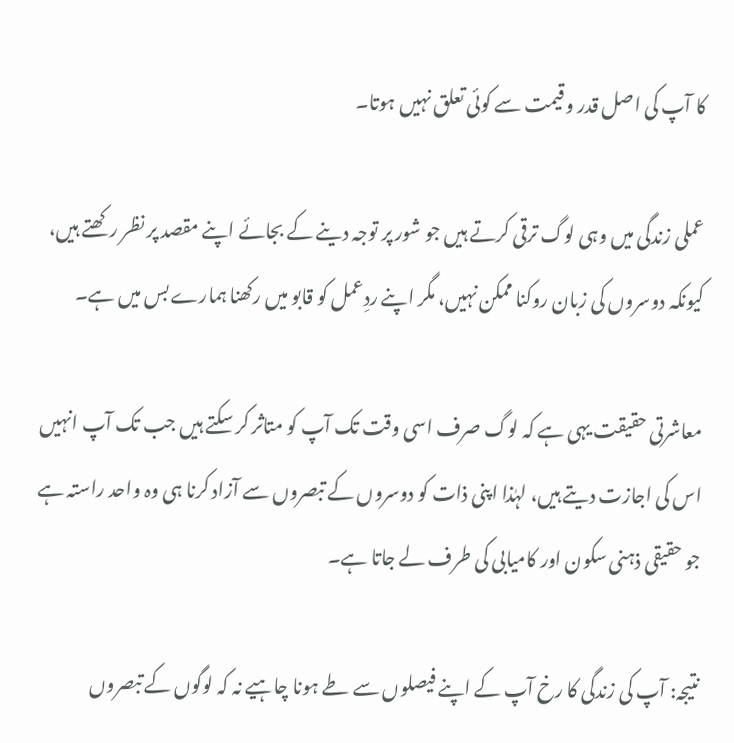کا آپ کی اصل قدر و قیمت سے کوئی تعلق نہیں ہوتا۔

عملی زندگی میں وہی لوگ ترقی کرتے ہیں جو شور پر توجہ دینے کے بجائے اپنے مقصد پر نظر رکھتے ہیں، کیونکہ دوسروں کی زبان روکنا ممکن نہیں، مگر اپنے ردِعمل کو قابو میں رکھنا ہمارے بس میں ہے۔

معاشرتی حقیقت یہی ہے کہ لوگ صرف اسی وقت تک آپ کو متاثر کر سکتے ہیں جب تک آپ انہیں اس کی اجازت دیتے ہیں، لہٰذا اپنی ذات کو دوسروں کے تبصروں سے آزاد کرنا ہی وہ واحد راستہ ہے جو حقیقی ذہنی سکون اور کامیابی کی طرف لے جاتا ہے۔

نتیجہ: آپ کی زندگی کا رخ آپ کے اپنے فیصلوں سے طے ہونا چاہیے نہ کہ لوگوں کے تبصروں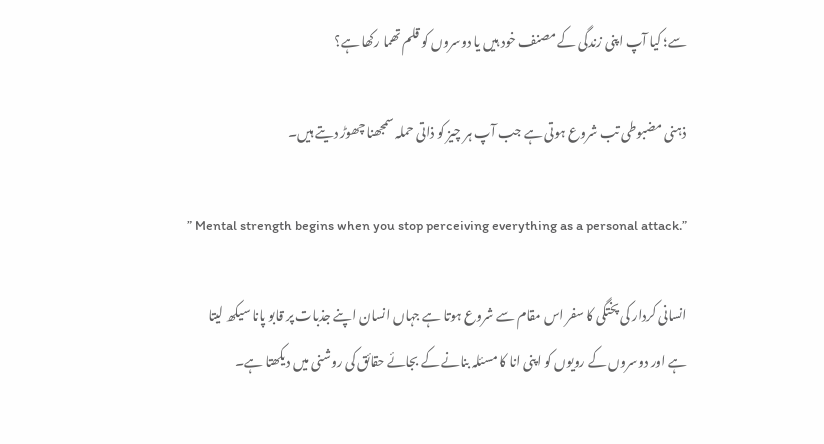سے؛ کیا آپ اپنی زندگی کے مصنف خود ہیں یا دوسروں کو قلم تھما رکھا ہے؟

ذہنی مضبوطی تب شروع ہوتی ہے جب آپ ہر چیز کو ذاتی حملہ سمجھنا چھوڑ دیتے ہیں۔

” Mental strength begins when you stop perceiving everything as a personal attack.”

انسانی کردار کی پختگی کا سفر اس مقام سے شروع ہوتا ہے جہاں انسان اپنے جذبات پر قابو پانا سیکھ لیتا ہے اور دوسروں کے رویوں کو اپنی انا کا مسئلہ بنانے کے بجائے حقائق کی روشنی میں دیکھتا ہے۔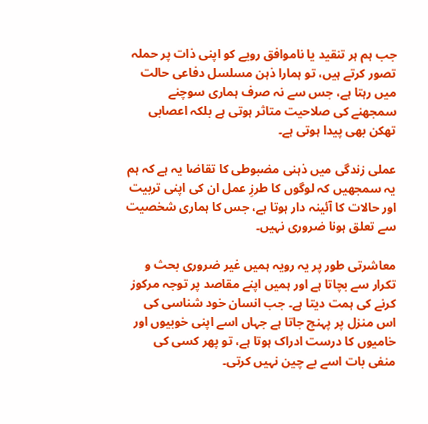جب ہم ہر تنقید یا ناموافق رویے کو اپنی ذات پر حملہ تصور کرتے ہیں، تو ہمارا ذہن مسلسل دفاعی حالت میں رہتا ہے، جس سے نہ صرف ہماری سوچنے سمجھنے کی صلاحیت متاثر ہوتی ہے بلکہ اعصابی تھکن بھی پیدا ہوتی ہے۔

عملی زندگی میں ذہنی مضبوطی کا تقاضا یہ ہے کہ ہم یہ سمجھیں کہ لوگوں کا طرزِ عمل ان کی اپنی تربیت اور حالات کا آئینہ دار ہوتا ہے، جس کا ہماری شخصیت سے تعلق ہونا ضروری نہیں۔

معاشرتی طور پر یہ رویہ ہمیں غیر ضروری بحث و تکرار سے بچاتا ہے اور ہمیں اپنے مقاصد پر توجہ مرکوز کرنے کی ہمت دیتا ہے۔ جب انسان خود شناسی کی اس منزل پر پہنچ جاتا ہے جہاں اسے اپنی خوبیوں اور خامیوں کا درست ادراک ہوتا ہے، تو پھر کسی کی منفی بات اسے بے چین نہیں کرتی۔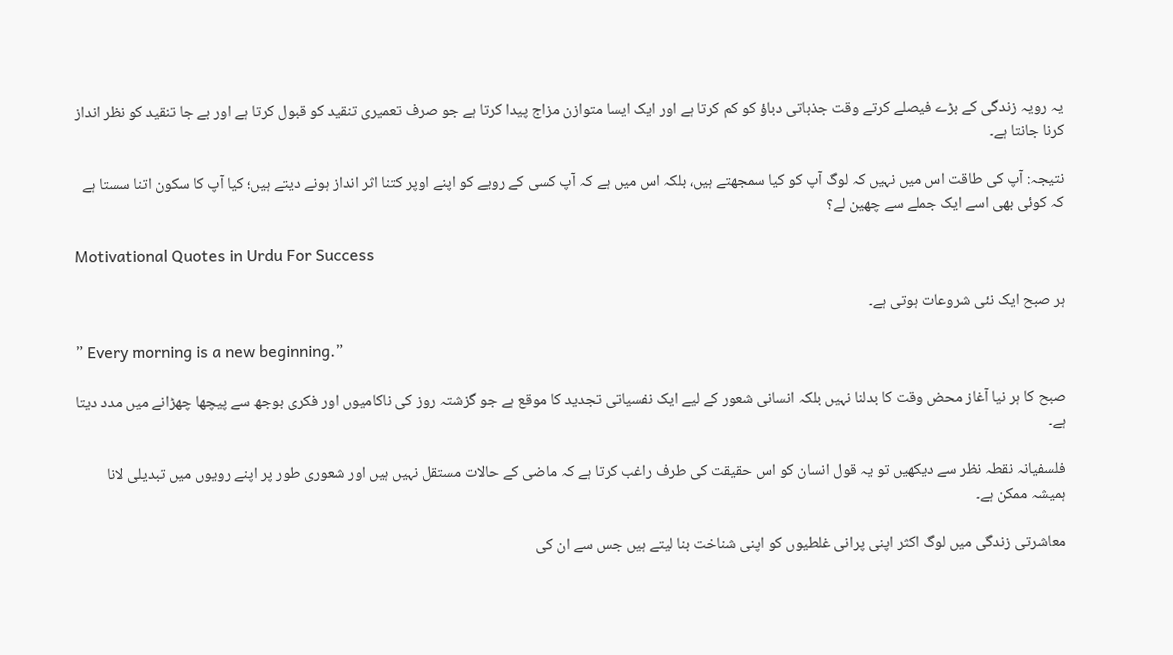یہ رویہ زندگی کے بڑے فیصلے کرتے وقت جذباتی دباؤ کو کم کرتا ہے اور ایک ایسا متوازن مزاج پیدا کرتا ہے جو صرف تعمیری تنقید کو قبول کرتا ہے اور بے جا تنقید کو نظر انداز کرنا جانتا ہے۔

نتیجہ: آپ کی طاقت اس میں نہیں کہ لوگ آپ کو کیا سمجھتے ہیں، بلکہ اس میں ہے کہ آپ کسی کے رویے کو اپنے اوپر کتنا اثر انداز ہونے دیتے ہیں؛ کیا آپ کا سکون اتنا سستا ہے کہ کوئی بھی اسے ایک جملے سے چھین لے؟

Motivational Quotes in Urdu For Success

ہر صبح ایک نئی شروعات ہوتی ہے۔

” Every morning is a new beginning.”

صبح کا ہر نیا آغاز محض وقت کا بدلنا نہیں بلکہ انسانی شعور کے لیے ایک نفسیاتی تجدید کا موقع ہے جو گزشتہ روز کی ناکامیوں اور فکری بوجھ سے پیچھا چھڑانے میں مدد دیتا ہے۔

فلسفیانہ نقطہ نظر سے دیکھیں تو یہ قول انسان کو اس حقیقت کی طرف راغب کرتا ہے کہ ماضی کے حالات مستقل نہیں ہیں اور شعوری طور پر اپنے رویوں میں تبدیلی لانا ہمیشہ ممکن ہے۔

معاشرتی زندگی میں لوگ اکثر اپنی پرانی غلطیوں کو اپنی شناخت بنا لیتے ہیں جس سے ان کی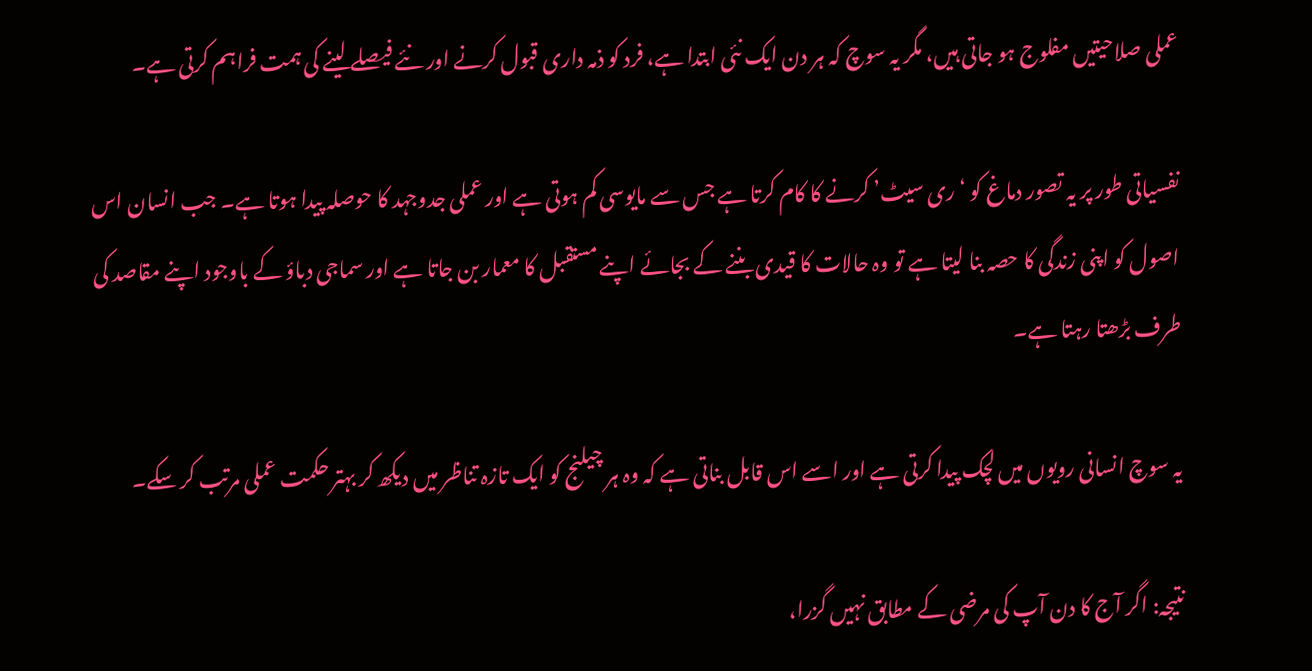عملی صلاحیتیں مفلوج ہو جاتی ہیں، مگر یہ سوچ کہ ہر دن ایک نئی ابتدا ہے، فرد کو ذمہ داری قبول کرنے اور نئے فیصلے لینے کی ہمت فراہم کرتی ہے۔

نفسیاتی طور پر یہ تصور دماغ کو ‘ری سیٹ’ کرنے کا کام کرتا ہے جس سے مایوسی کم ہوتی ہے اور عملی جدوجہد کا حوصلہ پیدا ہوتا ہے۔ جب انسان اس اصول کو اپنی زندگی کا حصہ بنا لیتا ہے تو وہ حالات کا قیدی بننے کے بجائے اپنے مستقبل کا معمار بن جاتا ہے اور سماجی دباؤ کے باوجود اپنے مقاصد کی طرف بڑھتا رہتا ہے۔

یہ سوچ انسانی رویوں میں لچک پیدا کرتی ہے اور اسے اس قابل بناتی ہے کہ وہ ہر چیلنج کو ایک تازہ تناظر میں دیکھ کر بہتر حکمت عملی مرتب کر سکے۔

نتیجہ: اگر آج کا دن آپ کی مرضی کے مطابق نہیں گزرا،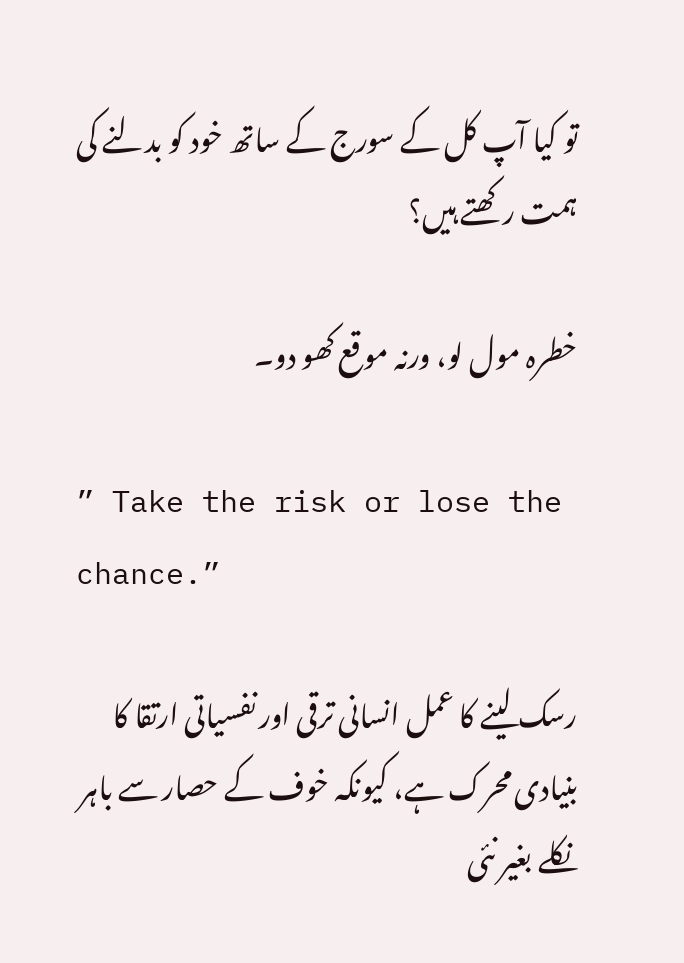تو کیا آپ کل کے سورج کے ساتھ خود کو بدلنے کی ہمت رکھتے ہیں؟

خطرہ مول لو، ورنہ موقع کھو دو۔

” Take the risk or lose the chance.”

رسک لینے کا عمل انسانی ترقی اور نفسیاتی ارتقا کا بنیادی محرک ہے، کیونکہ خوف کے حصار سے باہر نکلے بغیر نئی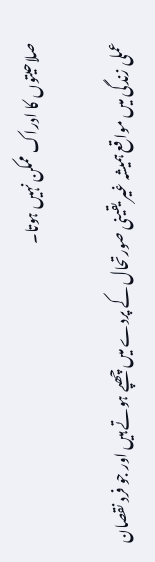صلاحیتوں کا ادراک ممکن نہیں ہوتا۔

عملی زندگی میں مواقع ہمیشہ غیر یقینی صورتحال کے پردے میں چھپے ہوتے ہیں اور جو فرد نقصان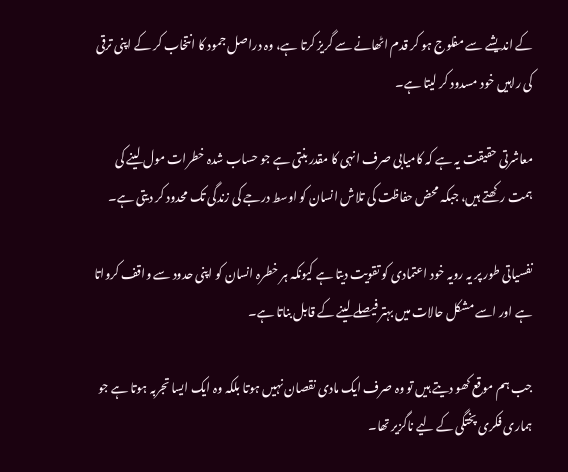کے اندیشے سے مفلوج ہو کر قدم اٹھانے سے گریز کرتا ہے، وہ دراصل جمود کا انتخاب کر کے اپنی ترقی کی راہیں خود مسدود کر لیتا ہے۔

معاشرتی حقیقت یہ ہے کہ کامیابی صرف انہی کا مقدر بنتی ہے جو حساب شدہ خطرات مول لینے کی ہمت رکھتے ہیں، جبکہ محض حفاظت کی تلاش انسان کو اوسط درجے کی زندگی تک محدود کر دیتی ہے۔

نفسیاتی طور پر یہ رویہ خود اعتمادی کو تقویت دیتا ہے کیونکہ ہر خطرہ انسان کو اپنی حدود سے واقف کرواتا ہے اور اسے مشکل حالات میں بہتر فیصلے لینے کے قابل بناتا ہے۔

جب ہم موقع کھو دیتے ہیں تو وہ صرف ایک مادی نقصان نہیں ہوتا بلکہ وہ ایک ایسا تجربہ ہوتا ہے جو ہماری فکری پختگی کے لیے ناگزیر تھا۔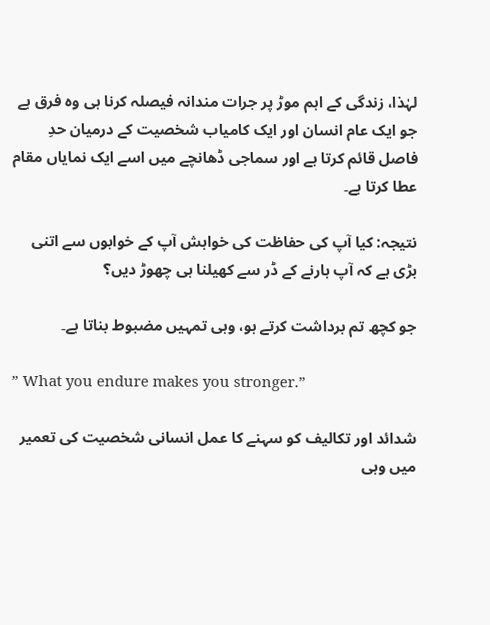لہٰذا، زندگی کے اہم موڑ پر جرات مندانہ فیصلہ کرنا ہی وہ فرق ہے جو ایک عام انسان اور ایک کامیاب شخصیت کے درمیان حدِ فاصل قائم کرتا ہے اور سماجی ڈھانچے میں اسے ایک نمایاں مقام عطا کرتا ہے۔

نتیجہ: کیا آپ کی حفاظت کی خواہش آپ کے خوابوں سے اتنی بڑی ہے کہ آپ ہارنے کے ڈر سے کھیلنا ہی چھوڑ دیں؟

جو کچھ تم برداشت کرتے ہو، وہی تمہیں مضبوط بناتا ہے۔

” What you endure makes you stronger.”

شدائد اور تکالیف کو سہنے کا عمل انسانی شخصیت کی تعمیر میں وہی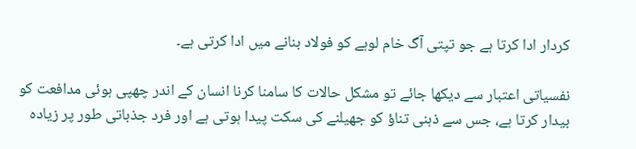کردار ادا کرتا ہے جو تپتی آگ خام لوہے کو فولاد بنانے میں ادا کرتی ہے۔

نفسیاتی اعتبار سے دیکھا جائے تو مشکل حالات کا سامنا کرنا انسان کے اندر چھپی ہوئی مدافعت کو بیدار کرتا ہے، جس سے ذہنی تناؤ کو جھیلنے کی سکت پیدا ہوتی ہے اور فرد جذباتی طور پر زیادہ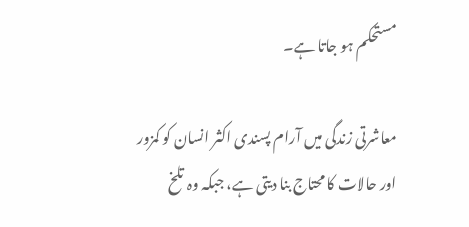مستحکم ہو جاتا ہے۔

معاشرتی زندگی میں آرام پسندی اکثر انسان کو کمزور اور حالات کا محتاج بنا دیتی ہے، جبکہ وہ تلخ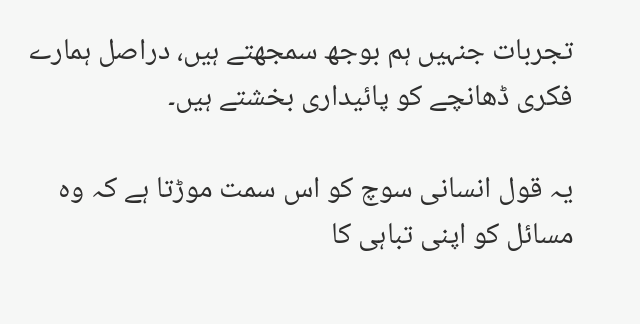تجربات جنہیں ہم بوجھ سمجھتے ہیں، دراصل ہمارے فکری ڈھانچے کو پائیداری بخشتے ہیں۔

یہ قول انسانی سوچ کو اس سمت موڑتا ہے کہ وہ مسائل کو اپنی تباہی کا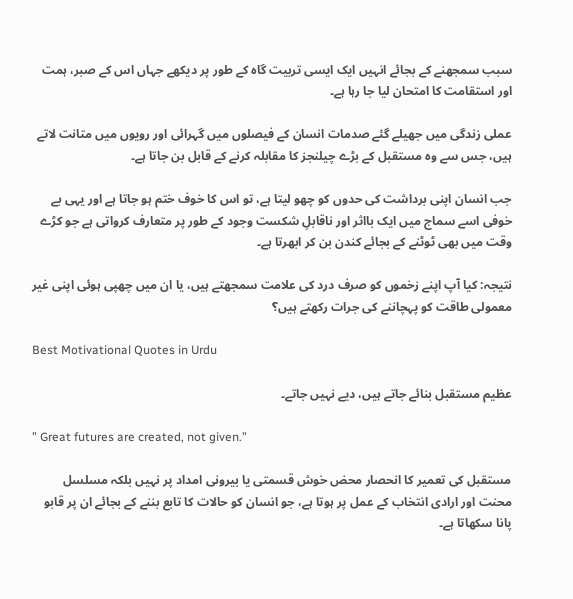سبب سمجھنے کے بجائے انہیں ایک ایسی تربیت گاہ کے طور پر دیکھے جہاں اس کے صبر، ہمت اور استقامت کا امتحان لیا جا رہا ہے۔

عملی زندگی میں جھیلے گئے صدمات انسان کے فیصلوں میں گہرائی اور رویوں میں متانت لاتے ہیں، جس سے وہ مستقبل کے بڑے چیلنجز کا مقابلہ کرنے کے قابل بن جاتا ہے۔

جب انسان اپنی برداشت کی حدوں کو چھو لیتا ہے، تو اس کا خوف ختم ہو جاتا ہے اور یہی بے خوفی اسے سماج میں ایک بااثر اور ناقابلِ شکست وجود کے طور پر متعارف کرواتی ہے جو کڑے وقت میں بھی ٹوٹنے کے بجائے کندن بن کر ابھرتا ہے۔

نتیجہ: کیا آپ اپنے زخموں کو صرف درد کی علامت سمجھتے ہیں، یا ان میں چھپی ہوئی اپنی غیر معمولی طاقت کو پہچاننے کی جرات رکھتے ہیں؟

Best Motivational Quotes in Urdu

عظیم مستقبل بنائے جاتے ہیں، دیے نہیں جاتے۔

” Great futures are created, not given.”

مستقبل کی تعمیر کا انحصار محض خوش قسمتی یا بیرونی امداد پر نہیں بلکہ مسلسل محنت اور ارادی انتخاب کے عمل پر ہوتا ہے، جو انسان کو حالات کا تابع بننے کے بجائے ان پر قابو پانا سکھاتا ہے۔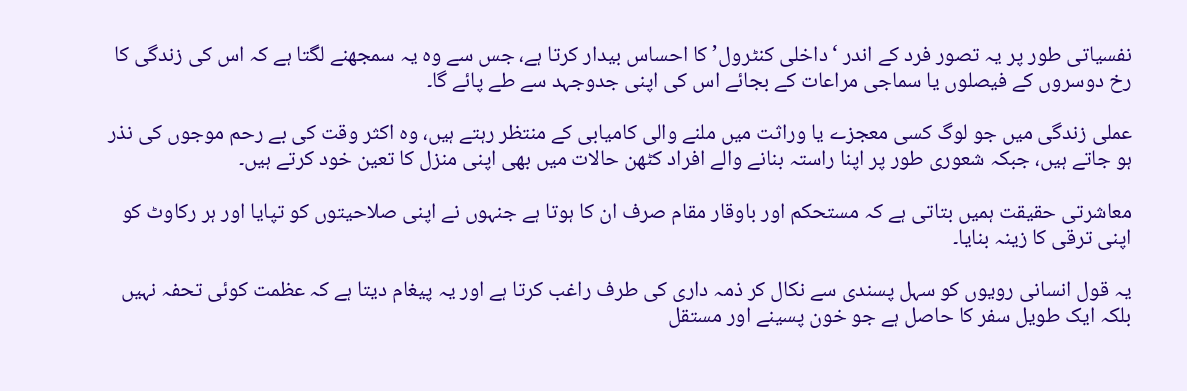نفسیاتی طور پر یہ تصور فرد کے اندر ‘داخلی کنٹرول’ کا احساس بیدار کرتا ہے، جس سے وہ یہ سمجھنے لگتا ہے کہ اس کی زندگی کا رخ دوسروں کے فیصلوں یا سماجی مراعات کے بجائے اس کی اپنی جدوجہد سے طے پائے گا۔

عملی زندگی میں جو لوگ کسی معجزے یا وراثت میں ملنے والی کامیابی کے منتظر رہتے ہیں، وہ اکثر وقت کی بے رحم موجوں کی نذر ہو جاتے ہیں، جبکہ شعوری طور پر اپنا راستہ بنانے والے افراد کٹھن حالات میں بھی اپنی منزل کا تعین خود کرتے ہیں۔

معاشرتی حقیقت ہمیں بتاتی ہے کہ مستحکم اور باوقار مقام صرف ان کا ہوتا ہے جنہوں نے اپنی صلاحیتوں کو تپایا اور ہر رکاوٹ کو اپنی ترقی کا زینہ بنایا۔

یہ قول انسانی رویوں کو سہل پسندی سے نکال کر ذمہ داری کی طرف راغب کرتا ہے اور یہ پیغام دیتا ہے کہ عظمت کوئی تحفہ نہیں بلکہ ایک طویل سفر کا حاصل ہے جو خون پسینے اور مستقل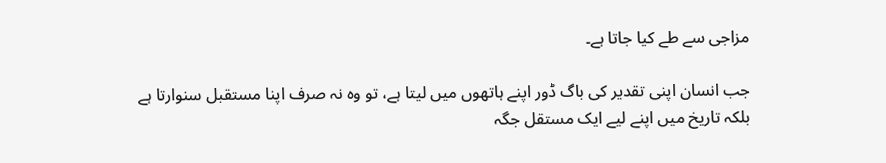مزاجی سے طے کیا جاتا ہے۔

جب انسان اپنی تقدیر کی باگ ڈور اپنے ہاتھوں میں لیتا ہے، تو وہ نہ صرف اپنا مستقبل سنوارتا ہے بلکہ تاریخ میں اپنے لیے ایک مستقل جگہ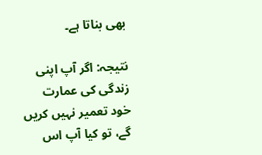بھی بناتا ہے۔

نتیجہ: اگر آپ اپنی زندگی کی عمارت خود تعمیر نہیں کریں گے، تو کیا آپ اس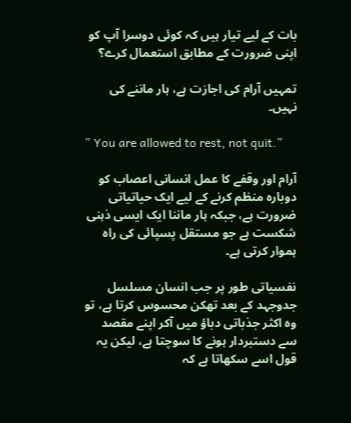بات کے لیے تیار ہیں کہ کوئی دوسرا آپ کو اپنی ضرورت کے مطابق استعمال کرے؟

تمہیں آرام کی اجازت ہے، ہار ماننے کی نہیں۔

” You are allowed to rest, not quit.”

آرام اور وقفے کا عمل انسانی اعصاب کو دوبارہ منظم کرنے کے لیے ایک حیاتیاتی ضرورت ہے، جبکہ ہار ماننا ایک ایسی ذہنی شکست ہے جو مستقل پسپائی کی راہ ہموار کرتی ہے۔

نفسیاتی طور پر جب انسان مسلسل جدوجہد کے بعد تھکن محسوس کرتا ہے، تو وہ اکثر جذباتی دباؤ میں آکر اپنے مقصد سے دستبردار ہونے کا سوچتا ہے، لیکن یہ قول اسے سکھاتا ہے کہ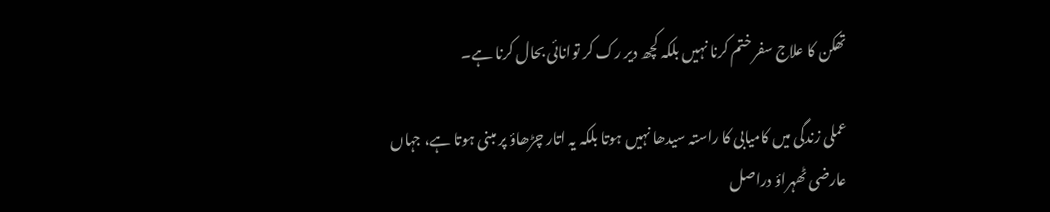تھکن کا علاج سفر ختم کرنا نہیں بلکہ کچھ دیر رک کر توانائی بحال کرنا ہے۔

عملی زندگی میں کامیابی کا راستہ سیدھا نہیں ہوتا بلکہ یہ اتار چڑھاؤ پر مبنی ہوتا ہے، جہاں عارضی ٹھہراؤ دراصل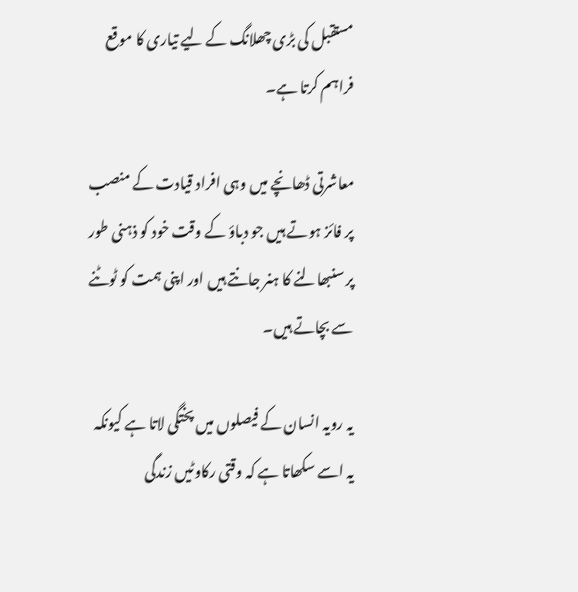مستقبل کی بڑی چھلانگ کے لیے تیاری کا موقع فراہم کرتا ہے۔

معاشرتی ڈھانچے میں وہی افراد قیادت کے منصب پر فائز ہوتے ہیں جو دباؤ کے وقت خود کو ذہنی طور پر سنبھالنے کا ہنر جانتے ہیں اور اپنی ہمت کو ٹوٹنے سے بچاتے ہیں۔

یہ رویہ انسان کے فیصلوں میں پختگی لاتا ہے کیونکہ یہ اسے سکھاتا ہے کہ وقتی رکاوٹیں زندگی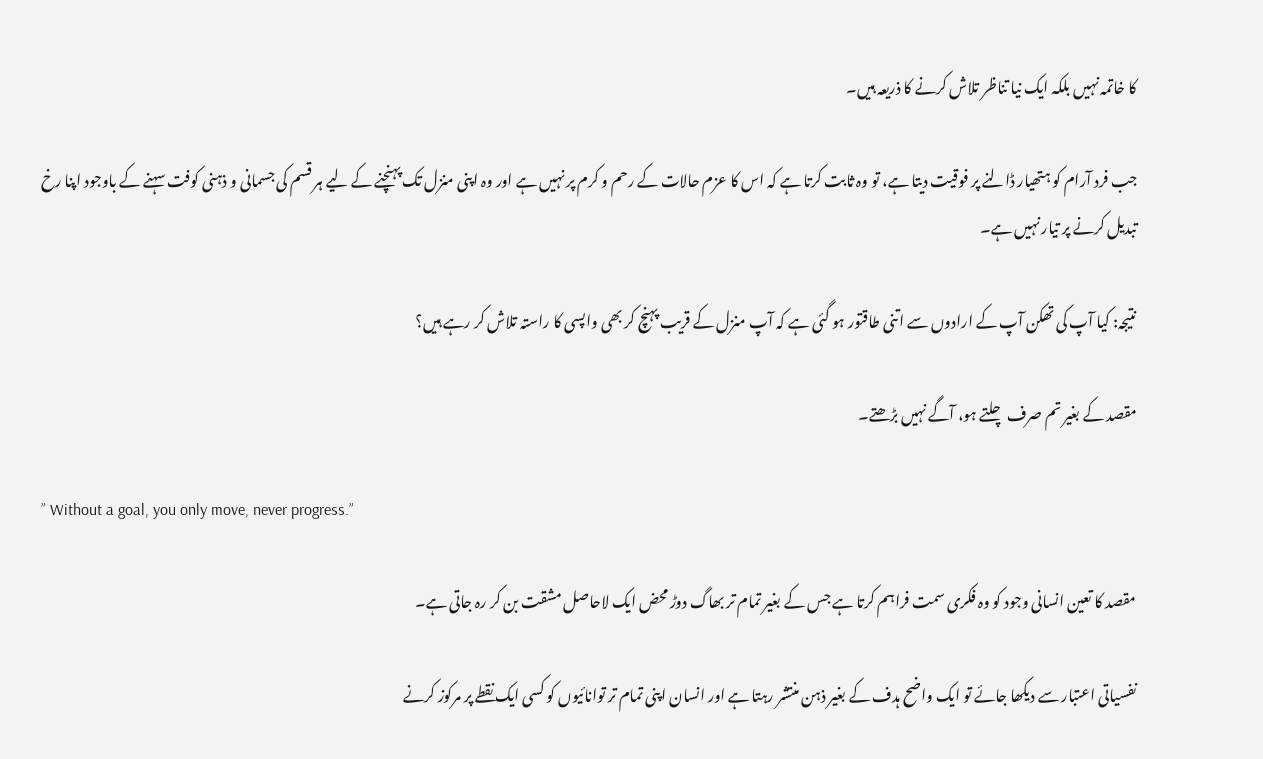کا خاتمہ نہیں بلکہ ایک نیا تناظر تلاش کرنے کا ذریعہ ہیں۔

جب فرد آرام کو ہتھیار ڈالنے پر فوقیت دیتا ہے، تو وہ ثابت کرتا ہے کہ اس کا عزم حالات کے رحم و کرم پر نہیں ہے اور وہ اپنی منزل تک پہنچنے کے لیے ہر قسم کی جسمانی و ذہنی کوفت سہنے کے باوجود اپنا رخ تبدیل کرنے پر تیار نہیں ہے۔

نتیجہ: کیا آپ کی تھکن آپ کے ارادوں سے اتنی طاقتور ہو گئی ہے کہ آپ منزل کے قریب پہنچ کر بھی واپسی کا راستہ تلاش کر رہے ہیں؟

مقصد کے بغیر تم صرف چلتے ہو، آگے نہیں بڑھتے۔

” Without a goal, you only move, never progress.”

مقصد کا تعین انسانی وجود کو وہ فکری سمت فراہم کرتا ہے جس کے بغیر تمام تر بھاگ دوڑ محض ایک لاحاصل مشقت بن کر رہ جاتی ہے۔

نفسیاتی اعتبار سے دیکھا جائے تو ایک واضح ہدف کے بغیر ذہن منتشر رہتا ہے اور انسان اپنی تمام تر توانائیوں کو کسی ایک نقطے پر مرکوز کرنے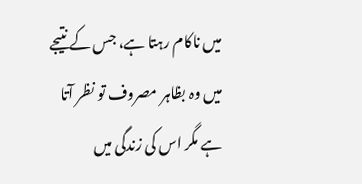میں ناکام رہتا ہے، جس کے نتیجے میں وہ بظاہر مصروف تو نظر آتا ہے مگر اس کی زندگی میں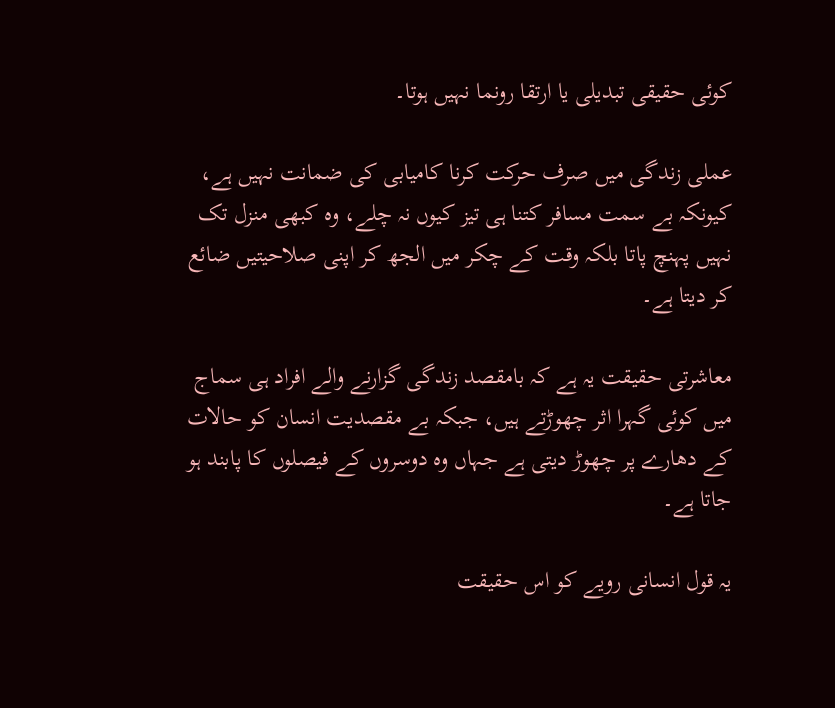کوئی حقیقی تبدیلی یا ارتقا رونما نہیں ہوتا۔

عملی زندگی میں صرف حرکت کرنا کامیابی کی ضمانت نہیں ہے، کیونکہ بے سمت مسافر کتنا ہی تیز کیوں نہ چلے، وہ کبھی منزل تک نہیں پہنچ پاتا بلکہ وقت کے چکر میں الجھ کر اپنی صلاحیتیں ضائع کر دیتا ہے۔

معاشرتی حقیقت یہ ہے کہ بامقصد زندگی گزارنے والے افراد ہی سماج میں کوئی گہرا اثر چھوڑتے ہیں، جبکہ بے مقصدیت انسان کو حالات کے دھارے پر چھوڑ دیتی ہے جہاں وہ دوسروں کے فیصلوں کا پابند ہو جاتا ہے۔

یہ قول انسانی رویے کو اس حقیقت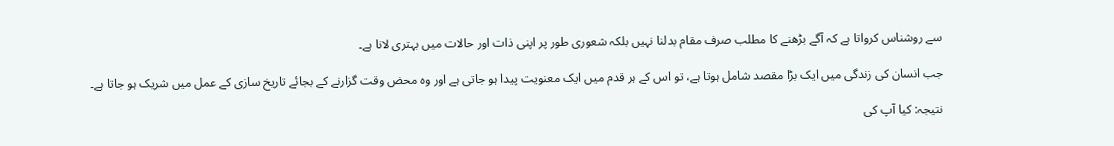سے روشناس کرواتا ہے کہ آگے بڑھنے کا مطلب صرف مقام بدلنا نہیں بلکہ شعوری طور پر اپنی ذات اور حالات میں بہتری لانا ہے۔

جب انسان کی زندگی میں ایک بڑا مقصد شامل ہوتا ہے، تو اس کے ہر قدم میں ایک معنویت پیدا ہو جاتی ہے اور وہ محض وقت گزارنے کے بجائے تاریخ سازی کے عمل میں شریک ہو جاتا ہے۔

نتیجہ: کیا آپ کی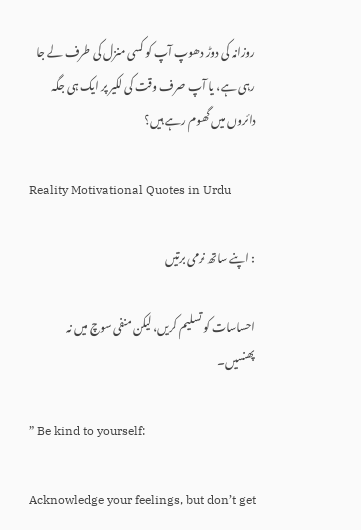روزانہ کی دوڑ دھوپ آپ کو کسی منزل کی طرف لے جا رہی ہے، یا آپ صرف وقت کی لکیر پر ایک ہی جگہ دائروں میں گھوم رہے ہیں؟

Reality Motivational Quotes in Urdu

: اپنے ساتھ نرمی برتیں

احساسات کو تسلیم کریں، لیکن منفی سوچ میں نہ پھنسیں۔

” Be kind to yourself:

Acknowledge your feelings, but don’t get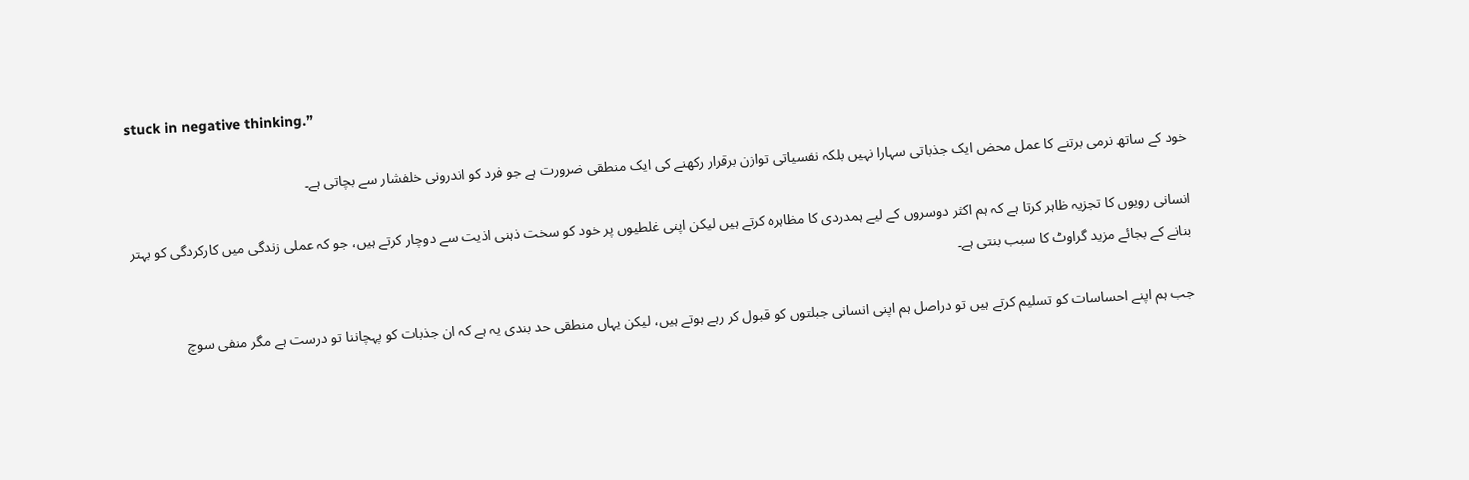stuck in negative thinking.”

خود کے ساتھ نرمی برتنے کا عمل محض ایک جذباتی سہارا نہیں بلکہ نفسیاتی توازن برقرار رکھنے کی ایک منطقی ضرورت ہے جو فرد کو اندرونی خلفشار سے بچاتی ہے۔

انسانی رویوں کا تجزیہ ظاہر کرتا ہے کہ ہم اکثر دوسروں کے لیے ہمدردی کا مظاہرہ کرتے ہیں لیکن اپنی غلطیوں پر خود کو سخت ذہنی اذیت سے دوچار کرتے ہیں، جو کہ عملی زندگی میں کارکردگی کو بہتر بنانے کے بجائے مزید گراوٹ کا سبب بنتی ہے۔

جب ہم اپنے احساسات کو تسلیم کرتے ہیں تو دراصل ہم اپنی انسانی جبلتوں کو قبول کر رہے ہوتے ہیں، لیکن یہاں منطقی حد بندی یہ ہے کہ ان جذبات کو پہچاننا تو درست ہے مگر منفی سوچ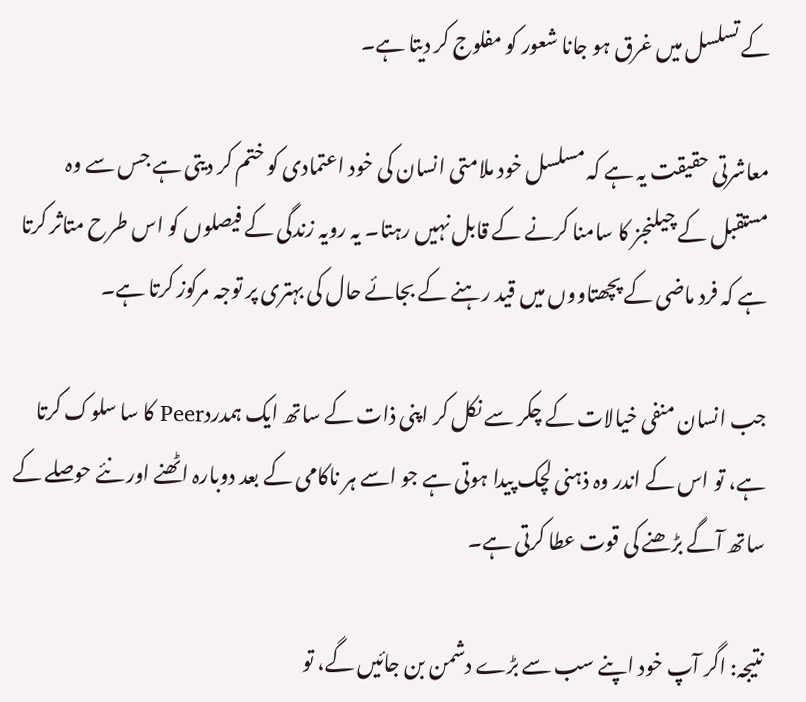کے تسلسل میں غرق ہو جانا شعور کو مفلوج کر دیتا ہے۔

معاشرتی حقیقت یہ ہے کہ مسلسل خود ملامتی انسان کی خود اعتمادی کو ختم کر دیتی ہے جس سے وہ مستقبل کے چیلنجز کا سامنا کرنے کے قابل نہیں رہتا۔ یہ رویہ زندگی کے فیصلوں کو اس طرح متاثر کرتا ہے کہ فرد ماضی کے پچھتاووں میں قید رہنے کے بجائے حال کی بہتری پر توجہ مرکوز کرتا ہے۔

جب انسان منفی خیالات کے چکر سے نکل کر اپنی ذات کے ساتھ ایک ہمدردPeer کا سا سلوک کرتا ہے، تو اس کے اندر وہ ذہنی لچک پیدا ہوتی ہے جو اسے ہر ناکامی کے بعد دوبارہ اٹھنے اور نئے حوصلے کے ساتھ آگے بڑھنے کی قوت عطا کرتی ہے۔

نتیجہ: اگر آپ خود اپنے سب سے بڑے دشمن بن جائیں گے، تو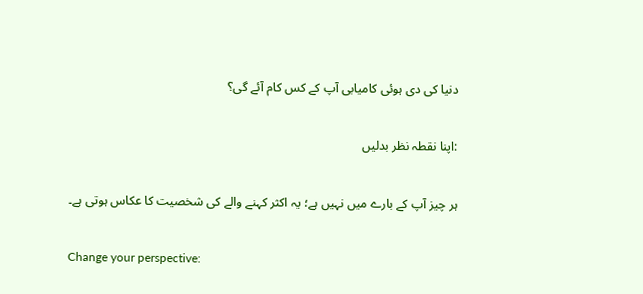دنیا کی دی ہوئی کامیابی آپ کے کس کام آئے گی؟

:اپنا نقطہ نظر بدلیں

ہر چیز آپ کے بارے میں نہیں ہے؛ یہ اکثر کہنے والے کی شخصیت کا عکاس ہوتی ہے۔

Change your perspective: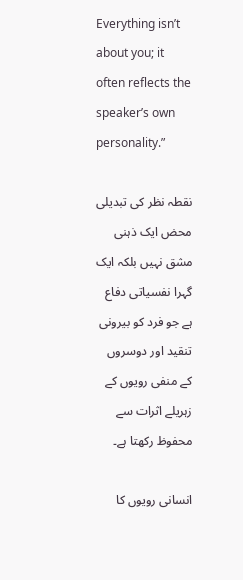Everything isn’t about you; it often reflects the speaker’s own personality.”

نقطہ نظر کی تبدیلی محض ایک ذہنی مشق نہیں بلکہ ایک گہرا نفسیاتی دفاع ہے جو فرد کو بیرونی تنقید اور دوسروں کے منفی رویوں کے زہریلے اثرات سے محفوظ رکھتا ہے۔

انسانی رویوں کا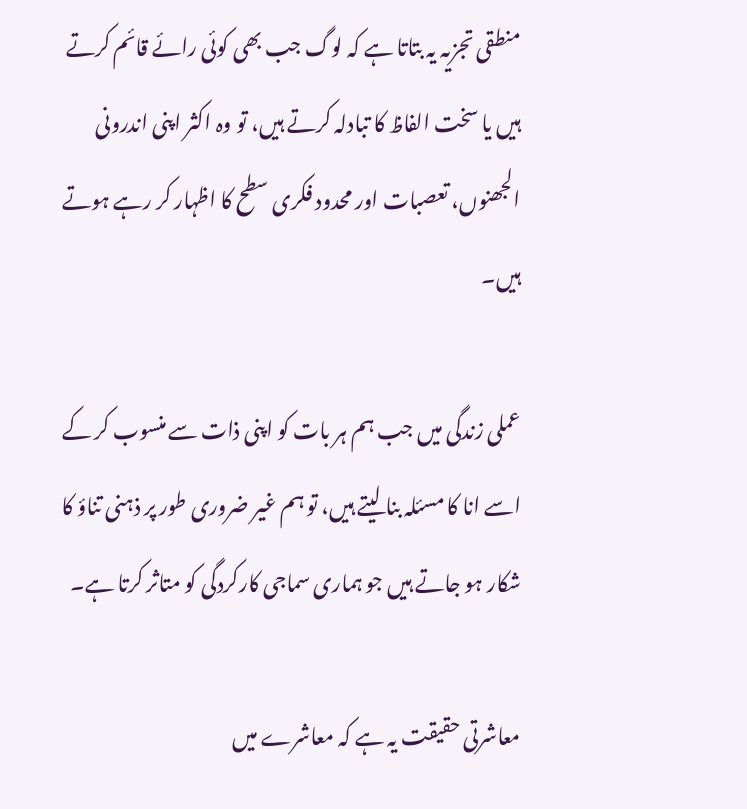منطقی تجزیہ یہ بتاتا ہے کہ لوگ جب بھی کوئی رائے قائم کرتے ہیں یا سخت الفاظ کا تبادلہ کرتے ہیں، تو وہ اکثر اپنی اندرونی الجھنوں، تعصبات اور محدود فکری سطح کا اظہار کر رہے ہوتے ہیں۔

عملی زندگی میں جب ہم ہر بات کو اپنی ذات سے منسوب کر کے اسے انا کا مسئلہ بنا لیتے ہیں، تو ہم غیر ضروری طور پر ذہنی تناؤ کا شکار ہو جاتے ہیں جو ہماری سماجی کارکردگی کو متاثر کرتا ہے۔

معاشرتی حقیقت یہ ہے کہ معاشرے میں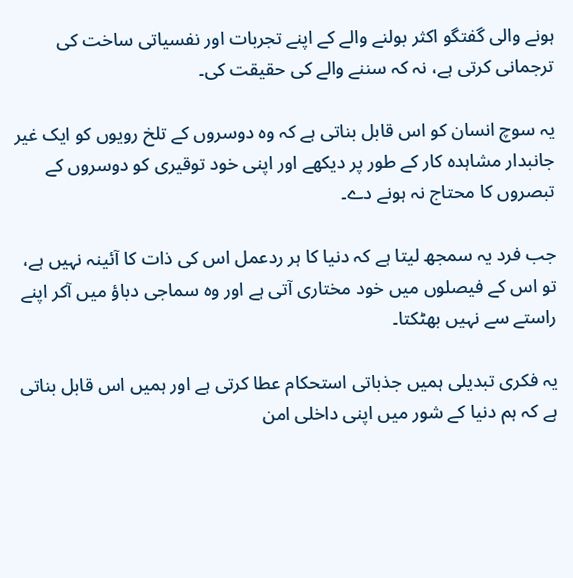ہونے والی گفتگو اکثر بولنے والے کے اپنے تجربات اور نفسیاتی ساخت کی ترجمانی کرتی ہے، نہ کہ سننے والے کی حقیقت کی۔

یہ سوچ انسان کو اس قابل بناتی ہے کہ وہ دوسروں کے تلخ رویوں کو ایک غیر جانبدار مشاہدہ کار کے طور پر دیکھے اور اپنی خود توقیری کو دوسروں کے تبصروں کا محتاج نہ ہونے دے۔

جب فرد یہ سمجھ لیتا ہے کہ دنیا کا ہر ردعمل اس کی ذات کا آئینہ نہیں ہے، تو اس کے فیصلوں میں خود مختاری آتی ہے اور وہ سماجی دباؤ میں آکر اپنے راستے سے نہیں بھٹکتا۔

یہ فکری تبدیلی ہمیں جذباتی استحکام عطا کرتی ہے اور ہمیں اس قابل بناتی ہے کہ ہم دنیا کے شور میں اپنی داخلی امن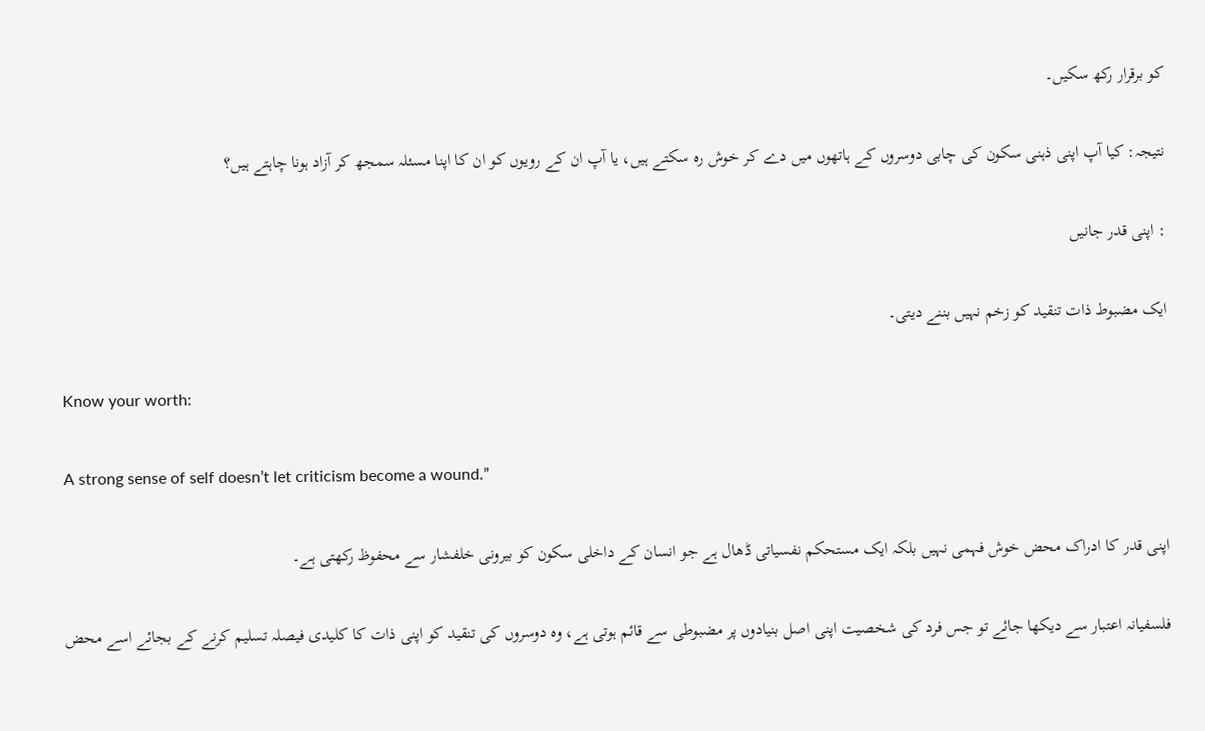کو برقرار رکھ سکیں۔

نتیجہ: کیا آپ اپنی ذہنی سکون کی چابی دوسروں کے ہاتھوں میں دے کر خوش رہ سکتے ہیں، یا آپ ان کے رویوں کو ان کا اپنا مسئلہ سمجھ کر آزاد ہونا چاہتے ہیں؟

: اپنی قدر جانیں

ایک مضبوط ذات تنقید کو زخم نہیں بننے دیتی۔

Know your worth:

A strong sense of self doesn’t let criticism become a wound.”

اپنی قدر کا ادراک محض خوش فہمی نہیں بلکہ ایک مستحکم نفسیاتی ڈھال ہے جو انسان کے داخلی سکون کو بیرونی خلفشار سے محفوظ رکھتی ہے۔

فلسفیانہ اعتبار سے دیکھا جائے تو جس فرد کی شخصیت اپنی اصل بنیادوں پر مضبوطی سے قائم ہوتی ہے، وہ دوسروں کی تنقید کو اپنی ذات کا کلیدی فیصلہ تسلیم کرنے کے بجائے اسے محض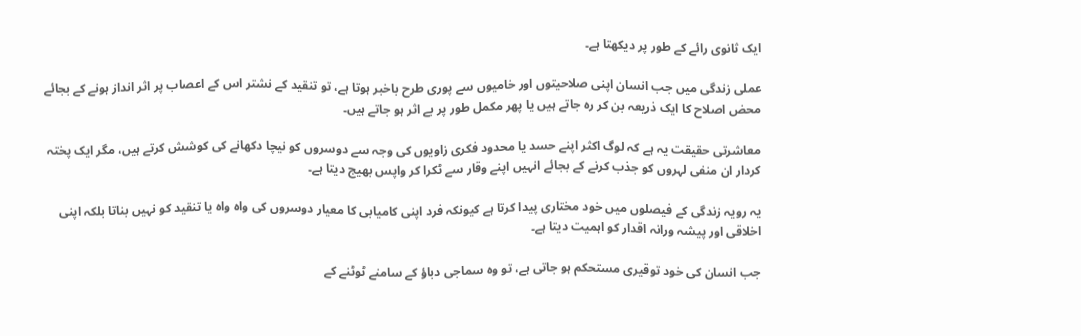ایک ثانوی رائے کے طور پر دیکھتا ہے۔

عملی زندگی میں جب انسان اپنی صلاحیتوں اور خامیوں سے پوری طرح باخبر ہوتا ہے، تو تنقید کے نشتر اس کے اعصاب پر اثر انداز ہونے کے بجائے محض اصلاح کا ایک ذریعہ بن کر رہ جاتے ہیں یا پھر مکمل طور پر بے اثر ہو جاتے ہیں۔

معاشرتی حقیقت یہ ہے کہ لوگ اکثر اپنے حسد یا محدود فکری زاویوں کی وجہ سے دوسروں کو نیچا دکھانے کی کوشش کرتے ہیں، مگر ایک پختہ کردار ان منفی لہروں کو جذب کرنے کے بجائے انہیں اپنے وقار سے ٹکرا کر واپس بھیج دیتا ہے۔

یہ رویہ زندگی کے فیصلوں میں خود مختاری پیدا کرتا ہے کیونکہ فرد اپنی کامیابی کا معیار دوسروں کی واہ واہ یا تنقید کو نہیں بناتا بلکہ اپنی اخلاقی اور پیشہ ورانہ اقدار کو اہمیت دیتا ہے۔

جب انسان کی خود توقیری مستحکم ہو جاتی ہے، تو وہ سماجی دباؤ کے سامنے ٹوٹنے کے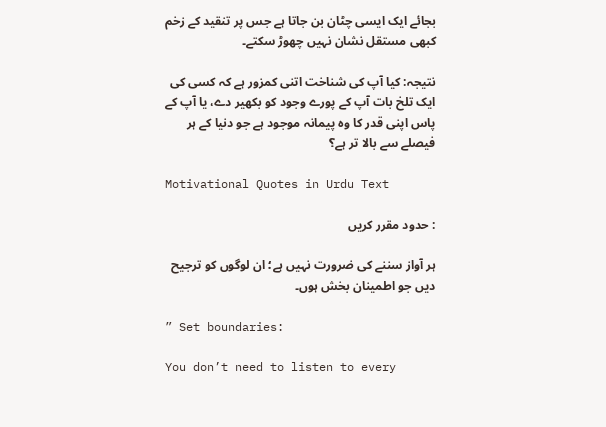بجائے ایک ایسی چٹان بن جاتا ہے جس پر تنقید کے زخم کبھی مستقل نشان نہیں چھوڑ سکتے۔

نتیجہ: کیا آپ کی شناخت اتنی کمزور ہے کہ کسی کی ایک تلخ بات آپ کے پورے وجود کو بکھیر دے، یا آپ کے پاس اپنی قدر کا وہ پیمانہ موجود ہے جو دنیا کے ہر فیصلے سے بالا تر ہے؟

Motivational Quotes in Urdu Text

: حدود مقرر کریں

ہر آواز سننے کی ضرورت نہیں ہے؛ ان لوگوں کو ترجیح دیں جو اطمینان بخش ہوں۔

” Set boundaries:

You don’t need to listen to every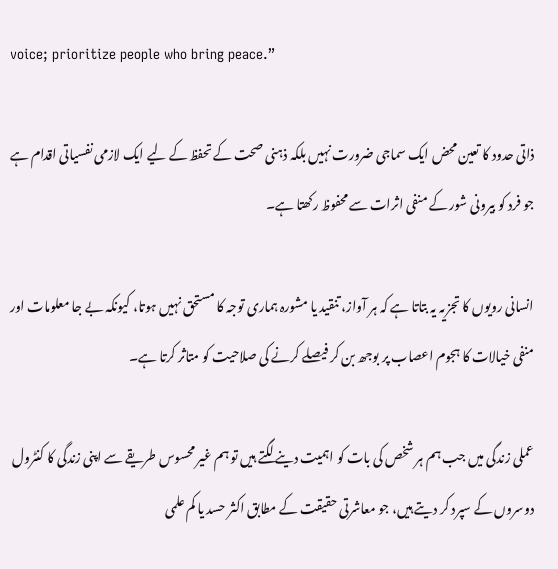voice; prioritize people who bring peace.”

ذاتی حدود کا تعین محض ایک سماجی ضرورت نہیں بلکہ ذہنی صحت کے تحفظ کے لیے ایک لازمی نفسیاتی اقدام ہے جو فرد کو بیرونی شور کے منفی اثرات سے محفوظ رکھتا ہے۔

انسانی رویوں کا تجزیہ یہ بتاتا ہے کہ ہر آواز، تنقید یا مشورہ ہماری توجہ کا مستحق نہیں ہوتا، کیونکہ بے جا معلومات اور منفی خیالات کا ہجوم اعصاب پر بوجھ بن کر فیصلے کرنے کی صلاحیت کو متاثر کرتا ہے۔

عملی زندگی میں جب ہم ہر شخص کی بات کو اہمیت دینے لگتے ہیں تو ہم غیر محسوس طریقے سے اپنی زندگی کا کنٹرول دوسروں کے سپرد کر دیتے ہیں، جو معاشرتی حقیقت کے مطابق اکثر حسد یا کم علمی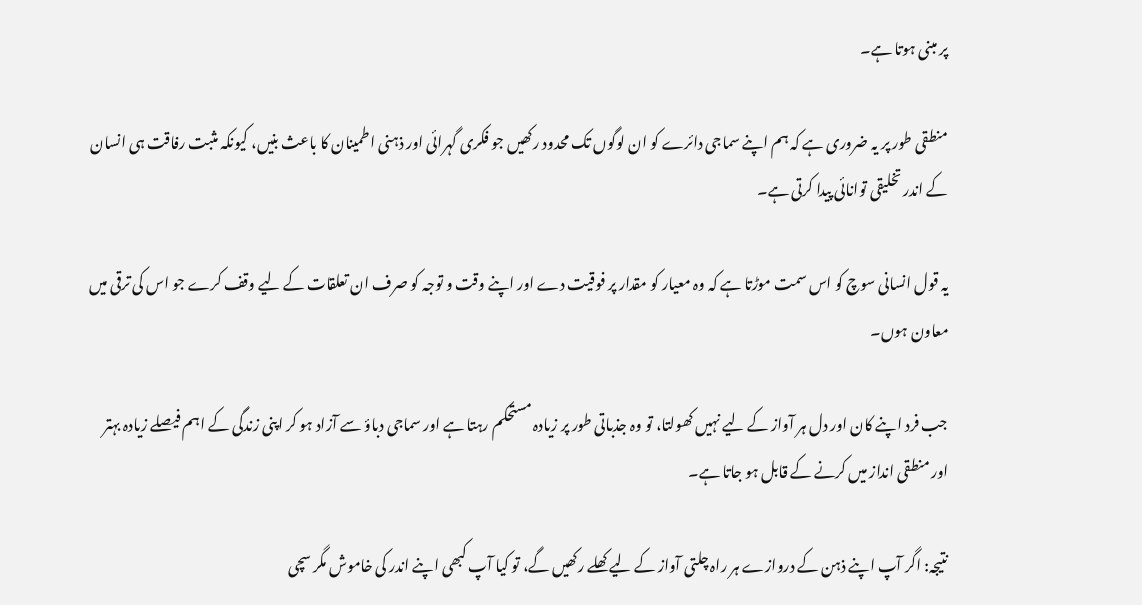پر مبنی ہوتا ہے۔

منطقی طور پر یہ ضروری ہے کہ ہم اپنے سماجی دائرے کو ان لوگوں تک محدود رکھیں جو فکری گہرائی اور ذہنی اطمینان کا باعث بنیں، کیونکہ مثبت رفاقت ہی انسان کے اندر تخلیقی توانائی پیدا کرتی ہے۔

یہ قول انسانی سوچ کو اس سمت موڑتا ہے کہ وہ معیار کو مقدار پر فوقیت دے اور اپنے وقت و توجہ کو صرف ان تعلقات کے لیے وقف کرے جو اس کی ترقی میں معاون ہوں۔

جب فرد اپنے کان اور دل ہر آواز کے لیے نہیں کھولتا، تو وہ جذباتی طور پر زیادہ مستحکم رہتا ہے اور سماجی دباؤ سے آزاد ہو کر اپنی زندگی کے اہم فیصلے زیادہ بہتر اور منطقی انداز میں کرنے کے قابل ہو جاتا ہے۔

نتیجہ: اگر آپ اپنے ذہن کے دروازے ہر راہ چلتی آواز کے لیے کھلے رکھیں گے، تو کیا آپ کبھی اپنے اندر کی خاموش مگر سچی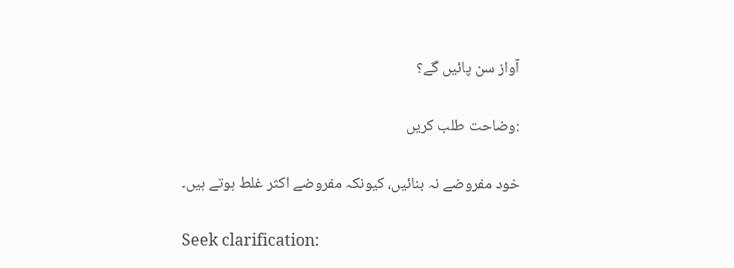آواز سن پائیں گے؟

:وضاحت طلب کریں

خود مفروضے نہ بنائیں، کیونکہ مفروضے اکثر غلط ہوتے ہیں۔

Seek clarification: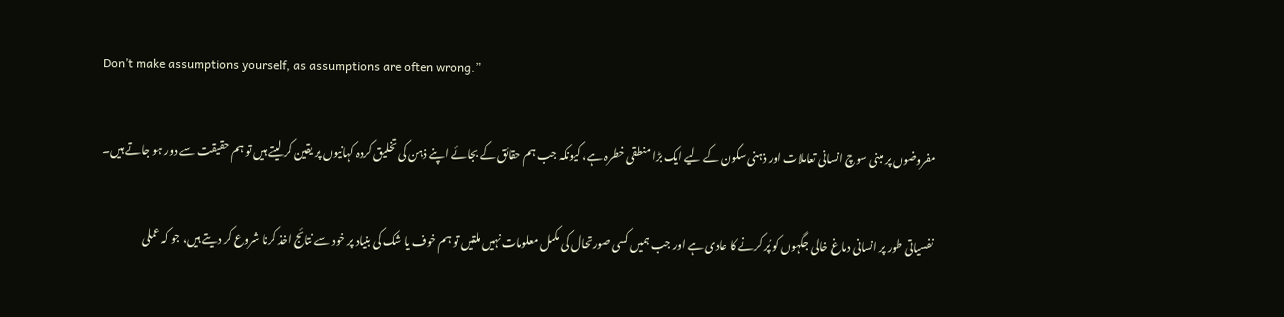Don’t make assumptions yourself, as assumptions are often wrong.”

مفروضوں پر مبنی سوچ انسانی تعاملات اور ذہنی سکون کے لیے ایک بڑا منطقی خطرہ ہے، کیونکہ جب ہم حقائق کے بجائے اپنے ذہن کی تخلیق کردہ کہانیوں پر یقین کر لیتے ہیں تو ہم حقیقت سے دور ہو جاتے ہیں۔

نفسیاتی طور پر انسانی دماغ خالی جگہوں کو پُر کرنے کا عادی ہے اور جب ہمیں کسی صورتحال کی مکمل معلومات نہیں ملتیں تو ہم خوف یا شک کی بنیاد پر خود سے نتائج اخذ کرنا شروع کر دیتے ہیں، جو کہ عملی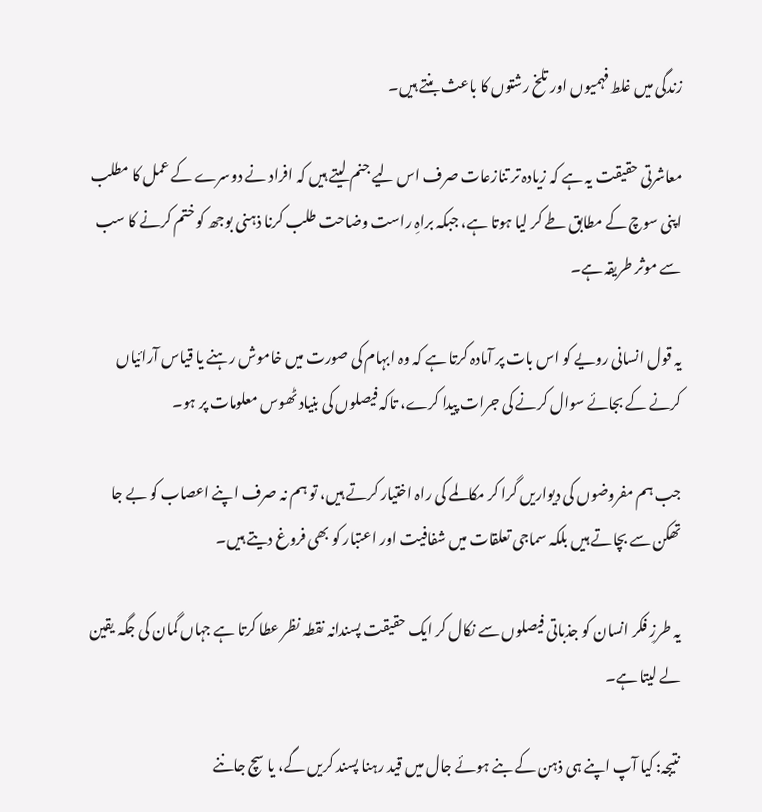زندگی میں غلط فہمیوں اور تلخ رشتوں کا باعث بنتے ہیں۔

معاشرتی حقیقت یہ ہے کہ زیادہ تر تنازعات صرف اس لیے جنم لیتے ہیں کہ افراد نے دوسرے کے عمل کا مطلب اپنی سوچ کے مطابق طے کر لیا ہوتا ہے، جبکہ براہِ راست وضاحت طلب کرنا ذہنی بوجھ کو ختم کرنے کا سب سے موثر طریقہ ہے۔

یہ قول انسانی رویے کو اس بات پر آمادہ کرتا ہے کہ وہ ابہام کی صورت میں خاموش رہنے یا قیاس آرائیاں کرنے کے بجائے سوال کرنے کی جرات پیدا کرے، تاکہ فیصلوں کی بنیاد ٹھوس معلومات پر ہو۔

جب ہم مفروضوں کی دیواریں گرا کر مکالمے کی راہ اختیار کرتے ہیں، تو ہم نہ صرف اپنے اعصاب کو بے جا تھکن سے بچاتے ہیں بلکہ سماجی تعلقات میں شفافیت اور اعتبار کو بھی فروغ دیتے ہیں۔

یہ طرزِ فکر انسان کو جذباتی فیصلوں سے نکال کر ایک حقیقت پسندانہ نقطہ نظر عطا کرتا ہے جہاں گمان کی جگہ یقین لے لیتا ہے۔

نتیجہ: کیا آپ اپنے ہی ذہن کے بنے ہوئے جال میں قید رہنا پسند کریں گے، یا سچ جاننے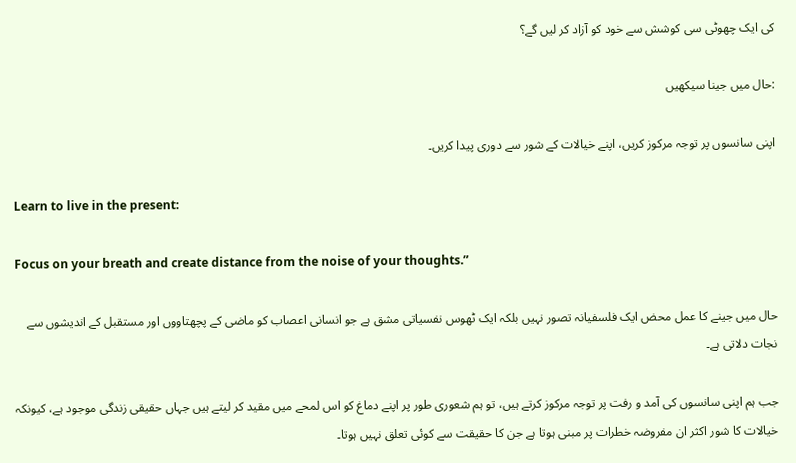کی ایک چھوٹی سی کوشش سے خود کو آزاد کر لیں گے؟

:حال میں جینا سیکھیں

اپنی سانسوں پر توجہ مرکوز کریں، اپنے خیالات کے شور سے دوری پیدا کریں۔

Learn to live in the present:

Focus on your breath and create distance from the noise of your thoughts.”

حال میں جینے کا عمل محض ایک فلسفیانہ تصور نہیں بلکہ ایک ٹھوس نفسیاتی مشق ہے جو انسانی اعصاب کو ماضی کے پچھتاووں اور مستقبل کے اندیشوں سے نجات دلاتی ہے۔

جب ہم اپنی سانسوں کی آمد و رفت پر توجہ مرکوز کرتے ہیں، تو ہم شعوری طور پر اپنے دماغ کو اس لمحے میں مقید کر لیتے ہیں جہاں حقیقی زندگی موجود ہے، کیونکہ خیالات کا شور اکثر ان مفروضہ خطرات پر مبنی ہوتا ہے جن کا حقیقت سے کوئی تعلق نہیں ہوتا۔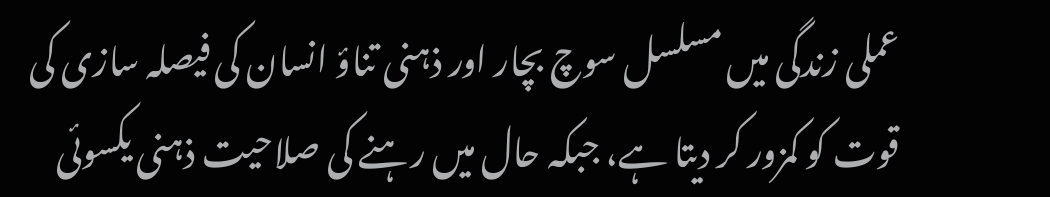عملی زندگی میں مسلسل سوچ بچار اور ذہنی تناؤ انسان کی فیصلہ سازی کی قوت کو کمزور کر دیتا ہے، جبکہ حال میں رہنے کی صلاحیت ذہنی یکسوئی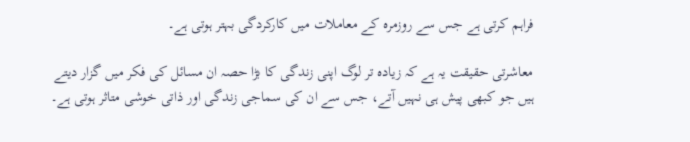فراہم کرتی ہے جس سے روزمرہ کے معاملات میں کارکردگی بہتر ہوتی ہے۔

معاشرتی حقیقت یہ ہے کہ زیادہ تر لوگ اپنی زندگی کا بڑا حصہ ان مسائل کی فکر میں گزار دیتے ہیں جو کبھی پیش ہی نہیں آتے، جس سے ان کی سماجی زندگی اور ذاتی خوشی متاثر ہوتی ہے۔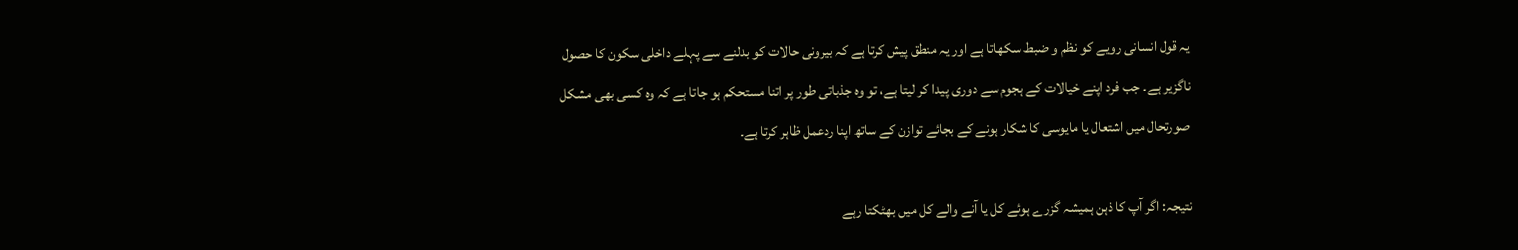یہ قول انسانی رویے کو نظم و ضبط سکھاتا ہے اور یہ منطق پیش کرتا ہے کہ بیرونی حالات کو بدلنے سے پہلے داخلی سکون کا حصول ناگزیر ہے۔ جب فرد اپنے خیالات کے ہجوم سے دوری پیدا کر لیتا ہے، تو وہ جذباتی طور پر اتنا مستحکم ہو جاتا ہے کہ وہ کسی بھی مشکل صورتحال میں اشتعال یا مایوسی کا شکار ہونے کے بجائے توازن کے ساتھ اپنا ردعمل ظاہر کرتا ہے۔

نتیجہ: اگر آپ کا ذہن ہمیشہ گزرے ہوئے کل یا آنے والے کل میں بھٹکتا رہے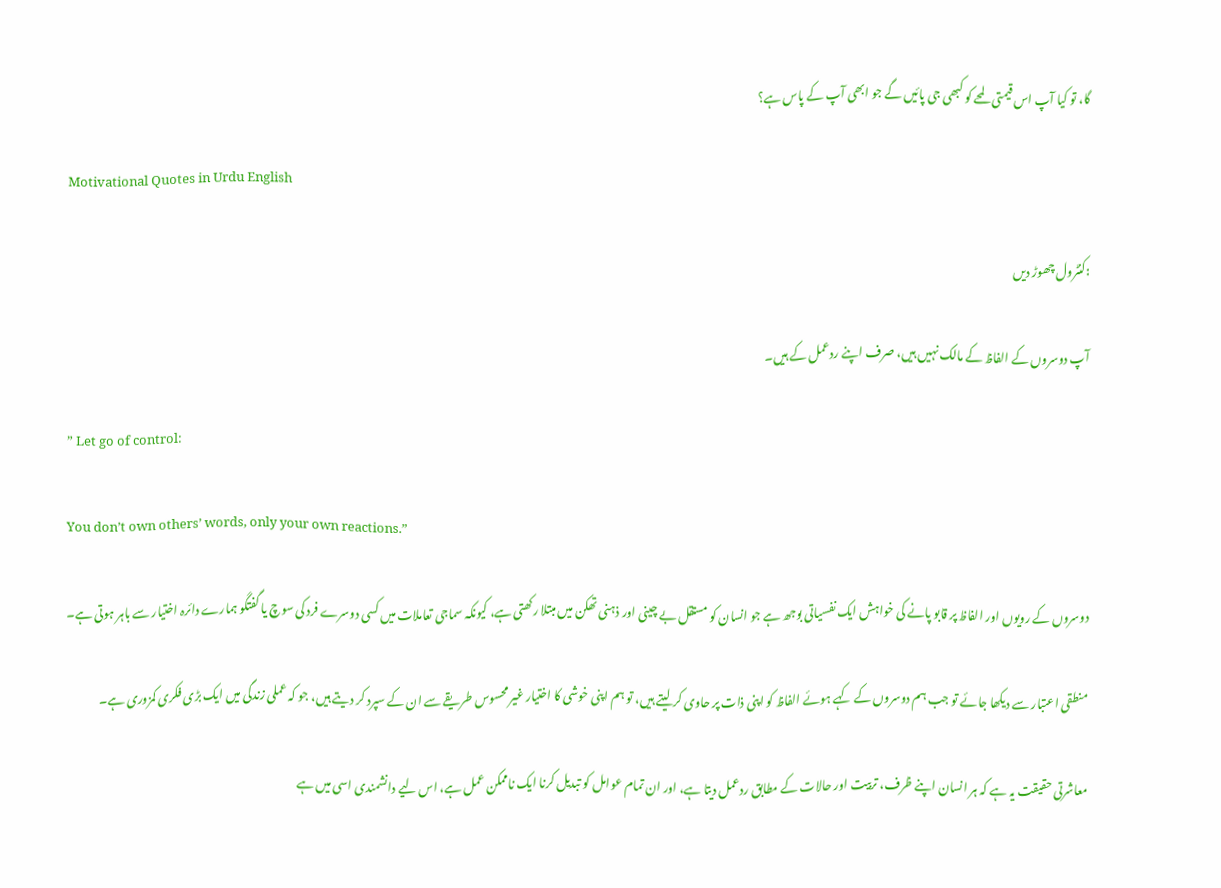گا، تو کیا آپ اس قیمتی لمحے کو کبھی جی پائیں گے جو ابھی آپ کے پاس ہے؟

Motivational Quotes in Urdu English

:کنٹرول چھوڑ دیں

آپ دوسروں کے الفاظ کے مالک نہیں ہیں، صرف اپنے ردعمل کے ہیں۔

” Let go of control:

You don’t own others’ words, only your own reactions.”

دوسروں کے رویوں اور الفاظ پر قابو پانے کی خواہش ایک نفسیاتی بوجھ ہے جو انسان کو مستقل بے چینی اور ذہنی تھکن میں مبتلا رکھتی ہے، کیونکہ سماجی تعاملات میں کسی دوسرے فرد کی سوچ یا گفتگو ہمارے دائرہ اختیار سے باہر ہوتی ہے۔

منطقی اعتبار سے دیکھا جائے تو جب ہم دوسروں کے کہے ہوئے الفاظ کو اپنی ذات پر حاوی کر لیتے ہیں، تو ہم اپنی خوشی کا اختیار غیر محسوس طریقے سے ان کے سپرد کر دیتے ہیں، جو کہ عملی زندگی میں ایک بڑی فکری کمزوری ہے۔

معاشرتی حقیقت یہ ہے کہ ہر انسان اپنے ظرف، تربیت اور حالات کے مطابق ردعمل دیتا ہے، اور ان تمام عوامل کو تبدیل کرنا ایک ناممکن عمل ہے، اس لیے دانشمندی اسی میں ہے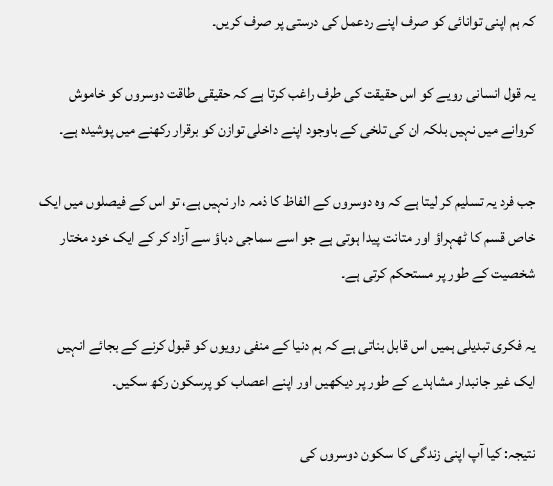کہ ہم اپنی توانائی کو صرف اپنے ردعمل کی درستی پر صرف کریں۔

یہ قول انسانی رویے کو اس حقیقت کی طرف راغب کرتا ہے کہ حقیقی طاقت دوسروں کو خاموش کروانے میں نہیں بلکہ ان کی تلخی کے باوجود اپنے داخلی توازن کو برقرار رکھنے میں پوشیدہ ہے۔

جب فرد یہ تسلیم کر لیتا ہے کہ وہ دوسروں کے الفاظ کا ذمہ دار نہیں ہے، تو اس کے فیصلوں میں ایک خاص قسم کا ٹھہراؤ اور متانت پیدا ہوتی ہے جو اسے سماجی دباؤ سے آزاد کر کے ایک خود مختار شخصیت کے طور پر مستحکم کرتی ہے۔

یہ فکری تبدیلی ہمیں اس قابل بناتی ہے کہ ہم دنیا کے منفی رویوں کو قبول کرنے کے بجائے انہیں ایک غیر جانبدار مشاہدے کے طور پر دیکھیں اور اپنے اعصاب کو پرسکون رکھ سکیں۔

نتیجہ: کیا آپ اپنی زندگی کا سکون دوسروں کی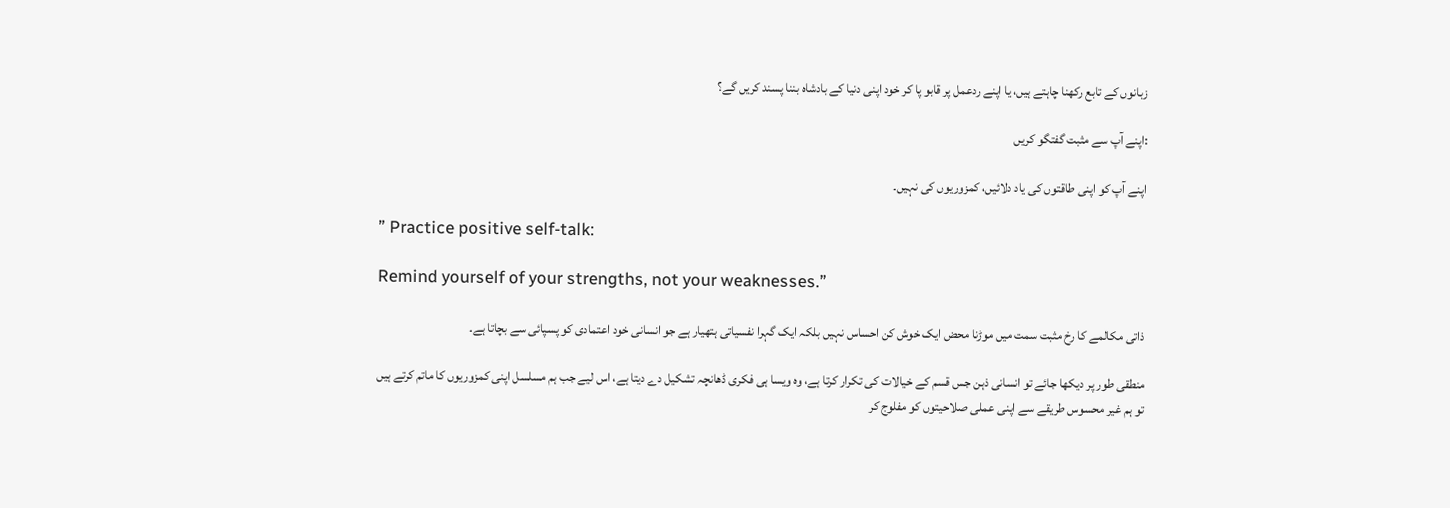زبانوں کے تابع رکھنا چاہتے ہیں، یا اپنے ردعمل پر قابو پا کر خود اپنی دنیا کے بادشاہ بننا پسند کریں گے؟

:اپنے آپ سے مثبت گفتگو کریں

اپنے آپ کو اپنی طاقتوں کی یاد دلائیں، کمزوریوں کی نہیں۔

” Practice positive self-talk:

Remind yourself of your strengths, not your weaknesses.”

ذاتی مکالمے کا رخ مثبت سمت میں موڑنا محض ایک خوش کن احساس نہیں بلکہ ایک گہرا نفسیاتی ہتھیار ہے جو انسانی خود اعتمادی کو پسپائی سے بچاتا ہے۔

منطقی طور پر دیکھا جائے تو انسانی ذہن جس قسم کے خیالات کی تکرار کرتا ہے، وہ ویسا ہی فکری ڈھانچہ تشکیل دے دیتا ہے، اس لیے جب ہم مسلسل اپنی کمزوریوں کا ماتم کرتے ہیں تو ہم غیر محسوس طریقے سے اپنی عملی صلاحیتوں کو مفلوج کر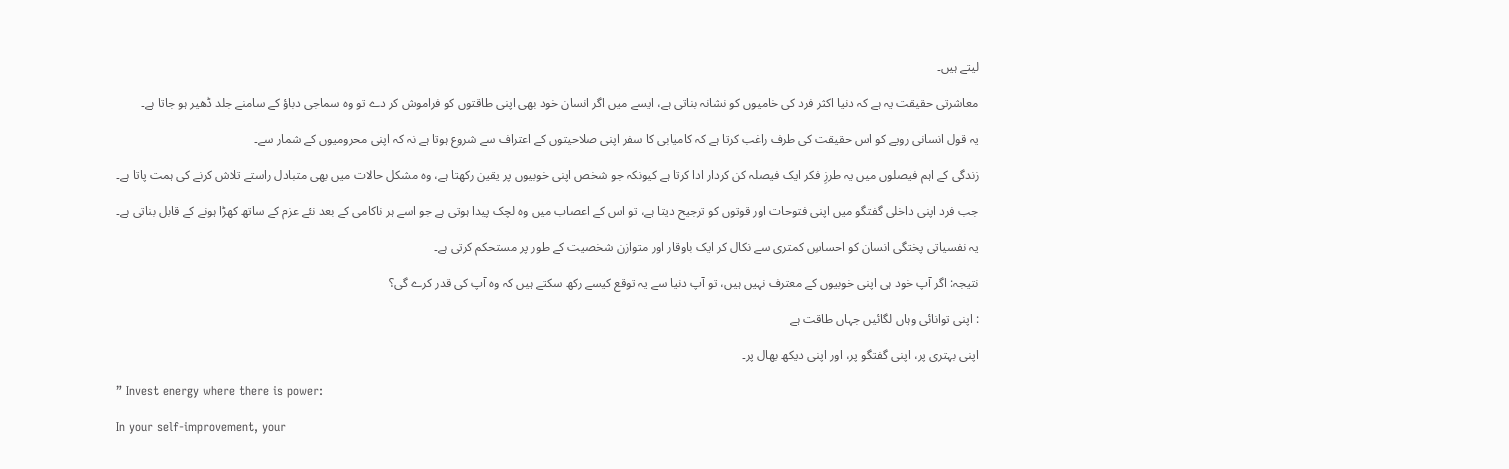لیتے ہیں۔

معاشرتی حقیقت یہ ہے کہ دنیا اکثر فرد کی خامیوں کو نشانہ بناتی ہے، ایسے میں اگر انسان خود بھی اپنی طاقتوں کو فراموش کر دے تو وہ سماجی دباؤ کے سامنے جلد ڈھیر ہو جاتا ہے۔

یہ قول انسانی رویے کو اس حقیقت کی طرف راغب کرتا ہے کہ کامیابی کا سفر اپنی صلاحیتوں کے اعتراف سے شروع ہوتا ہے نہ کہ اپنی محرومیوں کے شمار سے۔

زندگی کے اہم فیصلوں میں یہ طرزِ فکر ایک فیصلہ کن کردار ادا کرتا ہے کیونکہ جو شخص اپنی خوبیوں پر یقین رکھتا ہے، وہ مشکل حالات میں بھی متبادل راستے تلاش کرنے کی ہمت پاتا ہے۔

جب فرد اپنی داخلی گفتگو میں اپنی فتوحات اور قوتوں کو ترجیح دیتا ہے، تو اس کے اعصاب میں وہ لچک پیدا ہوتی ہے جو اسے ہر ناکامی کے بعد نئے عزم کے ساتھ کھڑا ہونے کے قابل بناتی ہے۔

یہ نفسیاتی پختگی انسان کو احساسِ کمتری سے نکال کر ایک باوقار اور متوازن شخصیت کے طور پر مستحکم کرتی ہے۔

نتیجہ: اگر آپ خود ہی اپنی خوبیوں کے معترف نہیں ہیں، تو آپ دنیا سے یہ توقع کیسے رکھ سکتے ہیں کہ وہ آپ کی قدر کرے گی؟

: اپنی توانائی وہاں لگائیں جہاں طاقت ہے

اپنی بہتری پر، اپنی گفتگو پر، اور اپنی دیکھ بھال پر۔

” Invest energy where there is power:

In your self-improvement, your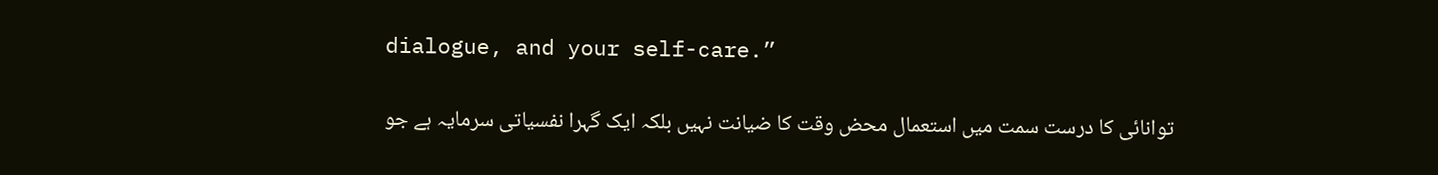dialogue, and your self-care.”

توانائی کا درست سمت میں استعمال محض وقت کا ضیانت نہیں بلکہ ایک گہرا نفسیاتی سرمایہ ہے جو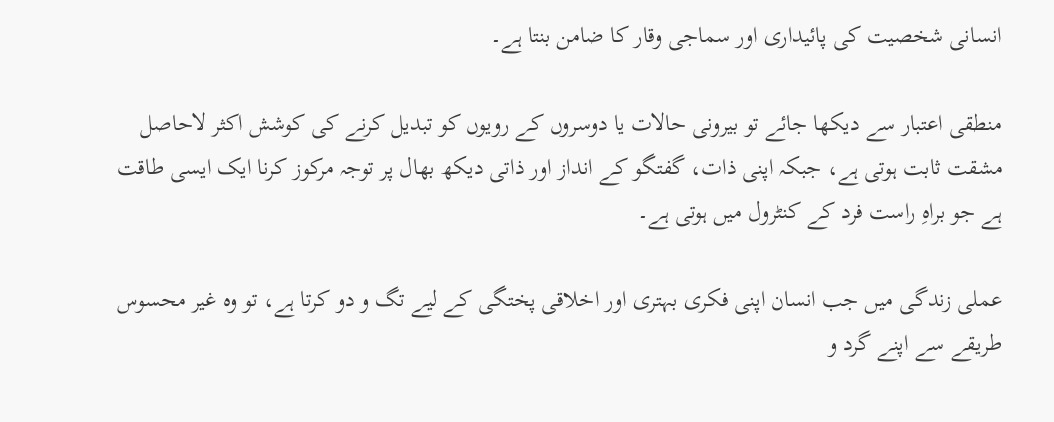انسانی شخصیت کی پائیداری اور سماجی وقار کا ضامن بنتا ہے۔

منطقی اعتبار سے دیکھا جائے تو بیرونی حالات یا دوسروں کے رویوں کو تبدیل کرنے کی کوشش اکثر لاحاصل مشقت ثابت ہوتی ہے، جبکہ اپنی ذات، گفتگو کے انداز اور ذاتی دیکھ بھال پر توجہ مرکوز کرنا ایک ایسی طاقت ہے جو براہِ راست فرد کے کنٹرول میں ہوتی ہے۔

عملی زندگی میں جب انسان اپنی فکری بہتری اور اخلاقی پختگی کے لیے تگ و دو کرتا ہے، تو وہ غیر محسوس طریقے سے اپنے گرد و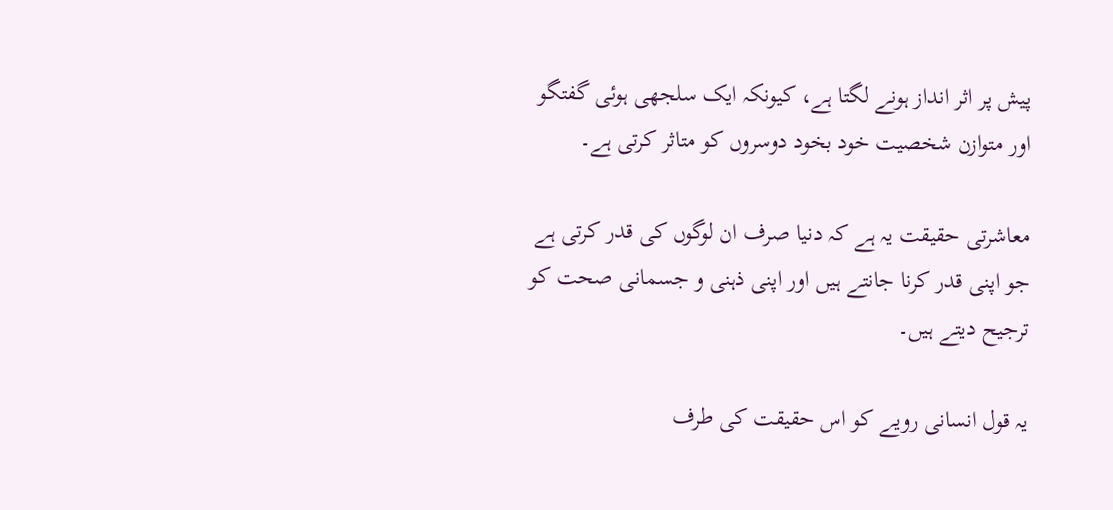پیش پر اثر انداز ہونے لگتا ہے، کیونکہ ایک سلجھی ہوئی گفتگو اور متوازن شخصیت خود بخود دوسروں کو متاثر کرتی ہے۔

معاشرتی حقیقت یہ ہے کہ دنیا صرف ان لوگوں کی قدر کرتی ہے جو اپنی قدر کرنا جانتے ہیں اور اپنی ذہنی و جسمانی صحت کو ترجیح دیتے ہیں۔

یہ قول انسانی رویے کو اس حقیقت کی طرف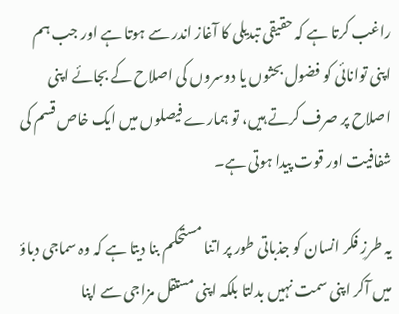راغب کرتا ہے کہ حقیقی تبدیلی کا آغاز اندر سے ہوتا ہے اور جب ہم اپنی توانائی کو فضول بحثوں یا دوسروں کی اصلاح کے بجائے اپنی اصلاح پر صرف کرتے ہیں، تو ہمارے فیصلوں میں ایک خاص قسم کی شفافیت اور قوت پیدا ہوتی ہے۔

یہ طرزِ فکر انسان کو جذباتی طور پر اتنا مستحکم بنا دیتا ہے کہ وہ سماجی دباؤ میں آکر اپنی سمت نہیں بدلتا بلکہ اپنی مستقل مزاجی سے اپنا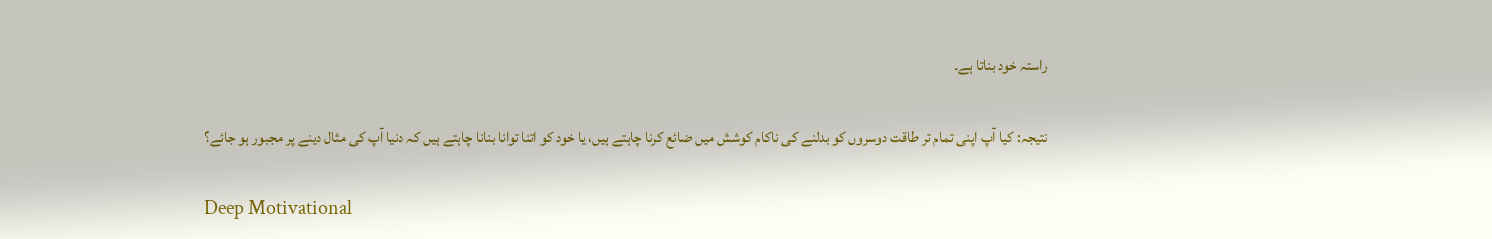راستہ خود بناتا ہے۔

نتیجہ: کیا آپ اپنی تمام تر طاقت دوسروں کو بدلنے کی ناکام کوشش میں ضائع کرنا چاہتے ہیں، یا خود کو اتنا توانا بنانا چاہتے ہیں کہ دنیا آپ کی مثال دینے پر مجبور ہو جائے؟

Deep Motivational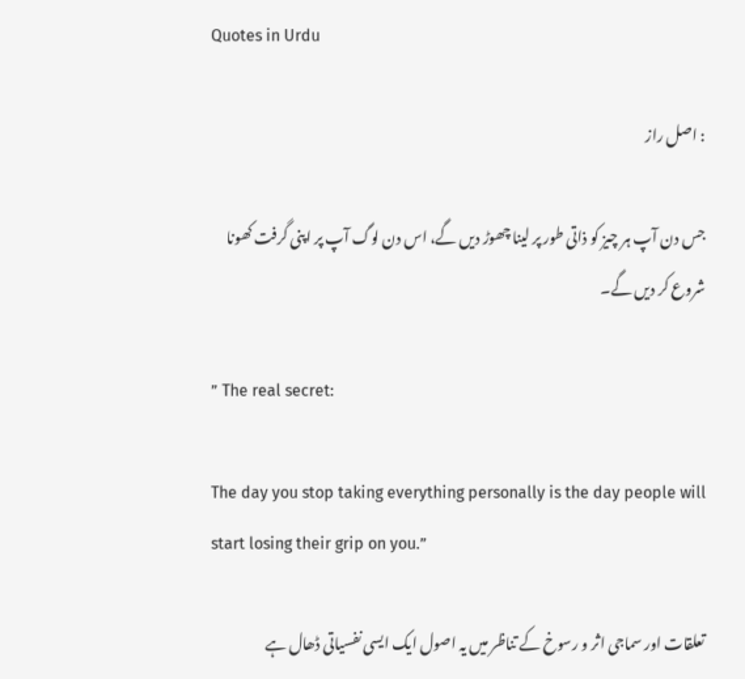Quotes in Urdu

: اصل راز

جس دن آپ ہر چیز کو ذاتی طور پر لینا چھوڑ دیں گے، اس دن لوگ آپ پر اپنی گرفت کھونا شروع کر دیں گے۔

” The real secret:

The day you stop taking everything personally is the day people will start losing their grip on you.”

تعلقات اور سماجی اثر و رسوخ کے تناظر میں یہ اصول ایک ایسی نفسیاتی ڈھال ہے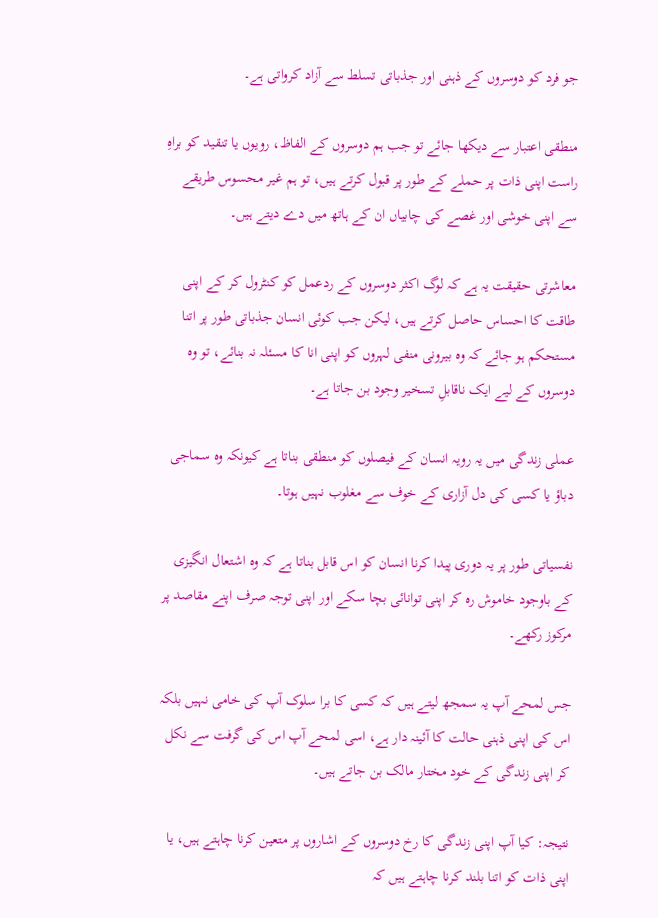جو فرد کو دوسروں کے ذہنی اور جذباتی تسلط سے آزاد کرواتی ہے۔

منطقی اعتبار سے دیکھا جائے تو جب ہم دوسروں کے الفاظ، رویوں یا تنقید کو براہِ راست اپنی ذات پر حملے کے طور پر قبول کرتے ہیں، تو ہم غیر محسوس طریقے سے اپنی خوشی اور غصے کی چابیاں ان کے ہاتھ میں دے دیتے ہیں۔

معاشرتی حقیقت یہ ہے کہ لوگ اکثر دوسروں کے ردعمل کو کنٹرول کر کے اپنی طاقت کا احساس حاصل کرتے ہیں، لیکن جب کوئی انسان جذباتی طور پر اتنا مستحکم ہو جائے کہ وہ بیرونی منفی لہروں کو اپنی انا کا مسئلہ نہ بنائے، تو وہ دوسروں کے لیے ایک ناقابلِ تسخیر وجود بن جاتا ہے۔

عملی زندگی میں یہ رویہ انسان کے فیصلوں کو منطقی بناتا ہے کیونکہ وہ سماجی دباؤ یا کسی کی دل آزاری کے خوف سے مغلوب نہیں ہوتا۔

نفسیاتی طور پر یہ دوری پیدا کرنا انسان کو اس قابل بناتا ہے کہ وہ اشتعال انگیزی کے باوجود خاموش رہ کر اپنی توانائی بچا سکے اور اپنی توجہ صرف اپنے مقاصد پر مرکوز رکھے۔

جس لمحے آپ یہ سمجھ لیتے ہیں کہ کسی کا برا سلوک آپ کی خامی نہیں بلکہ اس کی اپنی ذہنی حالت کا آئینہ دار ہے، اسی لمحے آپ اس کی گرفت سے نکل کر اپنی زندگی کے خود مختار مالک بن جاتے ہیں۔

نتیجہ: کیا آپ اپنی زندگی کا رخ دوسروں کے اشاروں پر متعین کرنا چاہتے ہیں، یا اپنی ذات کو اتنا بلند کرنا چاہتے ہیں کہ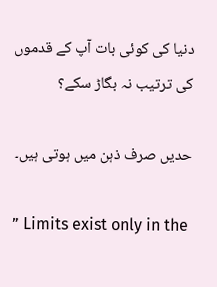دنیا کی کوئی بات آپ کے قدموں کی ترتیب نہ بگاڑ سکے؟

حدیں صرف ذہن میں ہوتی ہیں۔

” Limits exist only in the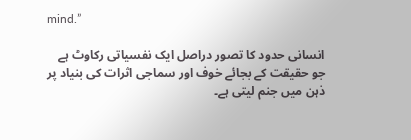mind.”

انسانی حدود کا تصور دراصل ایک نفسیاتی رکاوٹ ہے جو حقیقت کے بجائے خوف اور سماجی اثرات کی بنیاد پر ذہن میں جنم لیتی ہے۔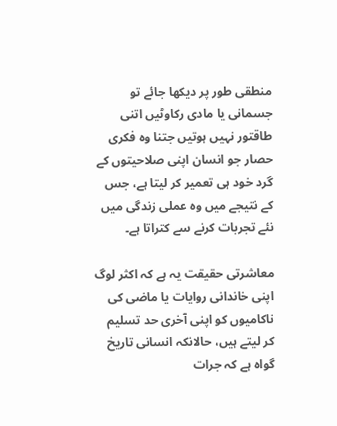منطقی طور پر دیکھا جائے تو جسمانی یا مادی رکاوٹیں اتنی طاقتور نہیں ہوتیں جتنا وہ فکری حصار جو انسان اپنی صلاحیتوں کے گرد خود ہی تعمیر کر لیتا ہے، جس کے نتیجے میں وہ عملی زندگی میں نئے تجربات کرنے سے کتراتا ہے۔

معاشرتی حقیقت یہ ہے کہ اکثر لوگ اپنی خاندانی روایات یا ماضی کی ناکامیوں کو اپنی آخری حد تسلیم کر لیتے ہیں، حالانکہ انسانی تاریخ گواہ ہے کہ جرات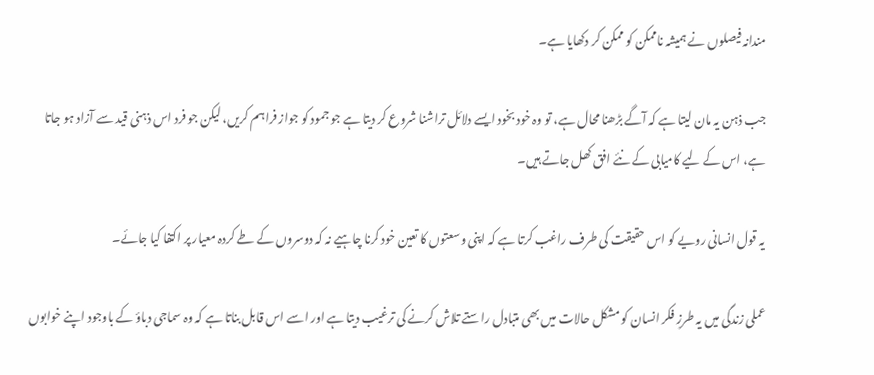مندانہ فیصلوں نے ہمیشہ ناممکن کو ممکن کر دکھایا ہے۔

جب ذہن یہ مان لیتا ہے کہ آگے بڑھنا محال ہے، تو وہ خود بخود ایسے دلائل تراشنا شروع کر دیتا ہے جو جمود کو جواز فراہم کریں، لیکن جو فرد اس ذہنی قید سے آزاد ہو جاتا ہے، اس کے لیے کامیابی کے نئے افق کھل جاتے ہیں۔

یہ قول انسانی رویے کو اس حقیقت کی طرف راغب کرتا ہے کہ اپنی وسعتوں کا تعین خود کرنا چاہیے نہ کہ دوسروں کے طے کردہ معیار پر اکتفا کیا جائے۔

عملی زندگی میں یہ طرزِ فکر انسان کو مشکل حالات میں بھی متبادل راستے تلاش کرنے کی ترغیب دیتا ہے اور اسے اس قابل بناتا ہے کہ وہ سماجی دباؤ کے باوجود اپنے خوابوں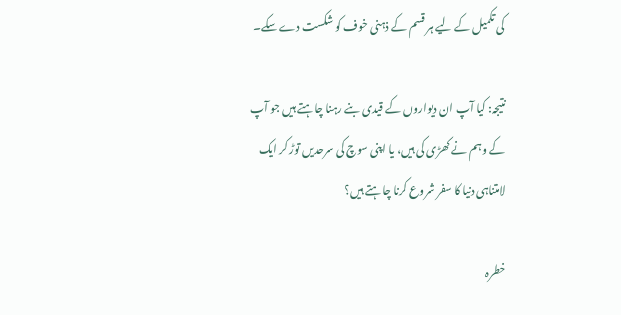کی تکمیل کے لیے ہر قسم کے ذہنی خوف کو شکست دے سکے۔

نتیجہ: کیا آپ ان دیواروں کے قیدی بنے رہنا چاہتے ہیں جو آپ کے وہم نے کھڑی کی ہیں، یا اپنی سوچ کی سرحدیں توڑ کر ایک لامتناہی دنیا کا سفر شروع کرنا چاہتے ہیں؟

خطرہ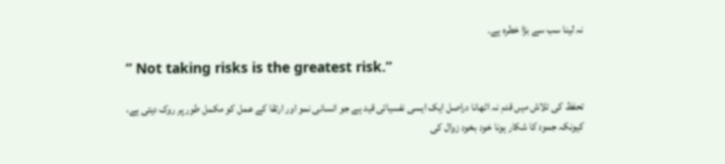نہ لینا سب سے بڑا خطرہ ہے۔

” Not taking risks is the greatest risk.”

تحفظ کی تلاش میں قدم نہ اٹھانا دراصل ایک ایسی نفسیاتی قید ہے جو انسانی نمو اور ارتقا کے عمل کو مکمل طور پر روک دیتی ہے، کیونکہ جمود کا شکار ہونا خود بخود زوال کی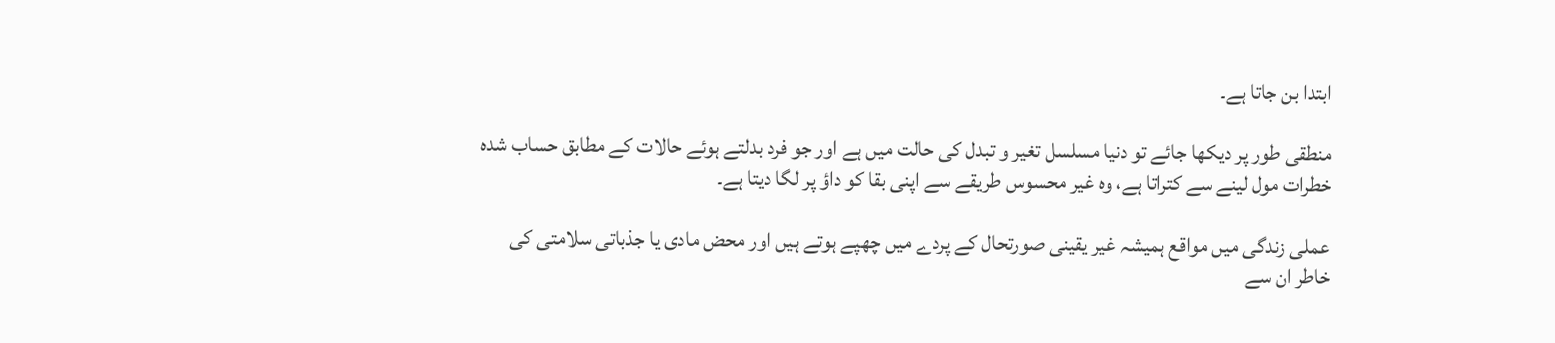ابتدا بن جاتا ہے۔

منطقی طور پر دیکھا جائے تو دنیا مسلسل تغیر و تبدل کی حالت میں ہے اور جو فرد بدلتے ہوئے حالات کے مطابق حساب شدہ خطرات مول لینے سے کتراتا ہے، وہ غیر محسوس طریقے سے اپنی بقا کو داؤ پر لگا دیتا ہے۔

عملی زندگی میں مواقع ہمیشہ غیر یقینی صورتحال کے پردے میں چھپے ہوتے ہیں اور محض مادی یا جذباتی سلامتی کی خاطر ان سے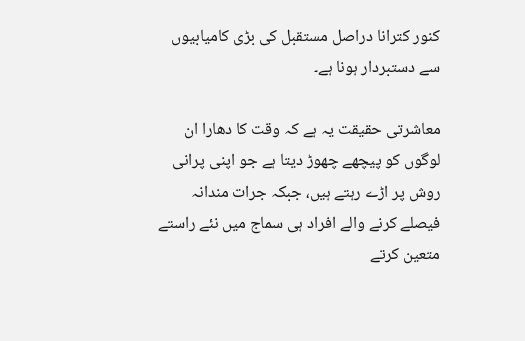کنور کترانا دراصل مستقبل کی بڑی کامیابیوں سے دستبردار ہونا ہے۔

معاشرتی حقیقت یہ ہے کہ وقت کا دھارا ان لوگوں کو پیچھے چھوڑ دیتا ہے جو اپنی پرانی روش پر اڑے رہتے ہیں، جبکہ جرات مندانہ فیصلے کرنے والے افراد ہی سماج میں نئے راستے متعین کرتے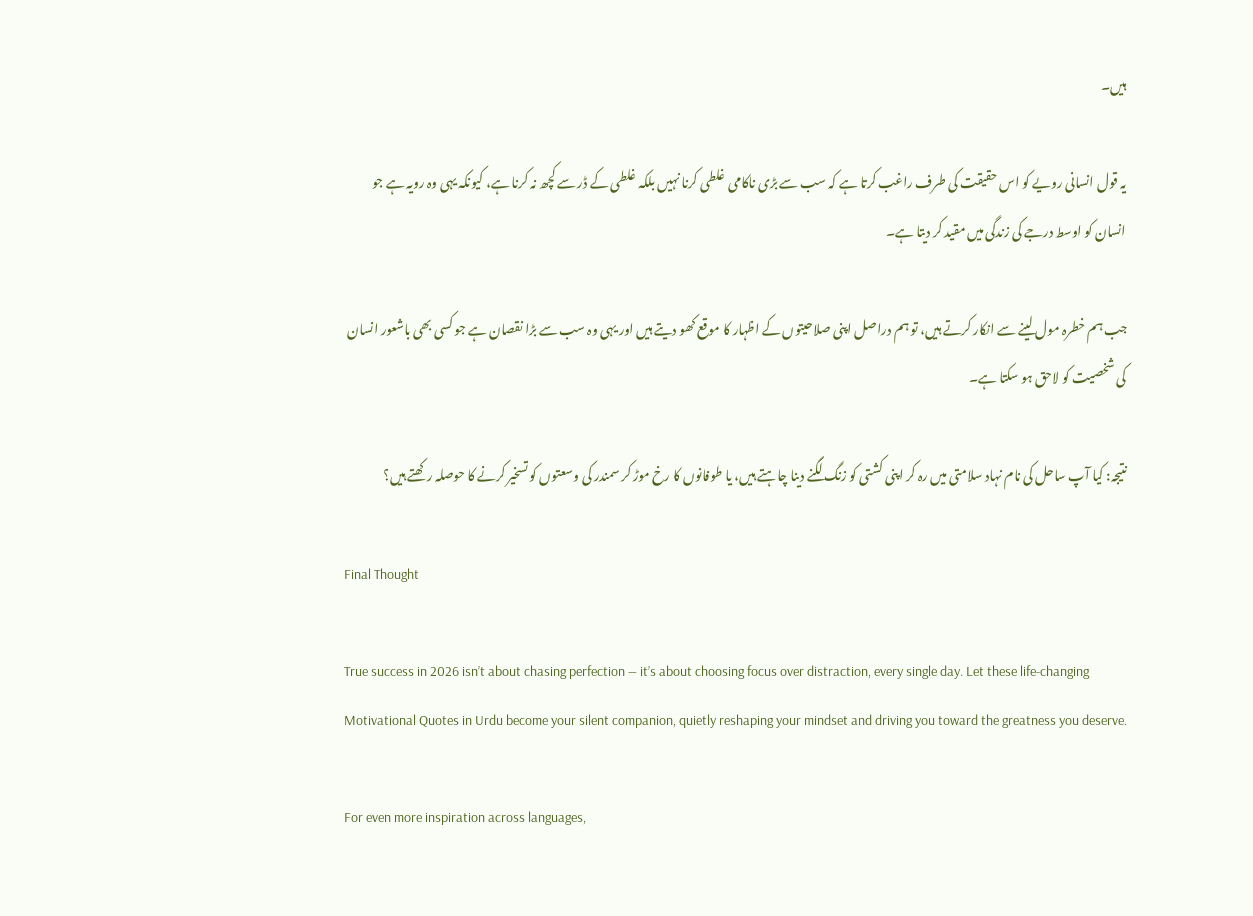ہیں۔

یہ قول انسانی رویے کو اس حقیقت کی طرف راغب کرتا ہے کہ سب سے بڑی ناکامی غلطی کرنا نہیں بلکہ غلطی کے ڈر سے کچھ نہ کرنا ہے، کیونکہ یہی وہ رویہ ہے جو انسان کو اوسط درجے کی زندگی میں مقید کر دیتا ہے۔

جب ہم خطرہ مول لینے سے انکار کرتے ہیں، تو ہم دراصل اپنی صلاحیتوں کے اظہار کا موقع کھو دیتے ہیں اور یہی وہ سب سے بڑا نقصان ہے جو کسی بھی باشعور انسان کی شخصیت کو لاحق ہو سکتا ہے۔

نتیجہ: کیا آپ ساحل کی نام نہاد سلامتی میں رہ کر اپنی کشتی کو زنگ لگنے دینا چاہتے ہیں، یا طوفانوں کا رخ موڑ کر سمندر کی وسعتوں کو تسخیر کرنے کا حوصلہ رکھتے ہیں؟

Final Thought

True success in 2026 isn’t about chasing perfection — it’s about choosing focus over distraction, every single day. Let these life-changing Motivational Quotes in Urdu become your silent companion, quietly reshaping your mindset and driving you toward the greatness you deserve.

For even more inspiration across languages,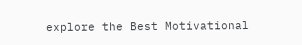explore the Best Motivational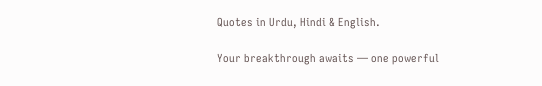Quotes in Urdu, Hindi & English.

Your breakthrough awaits — one powerful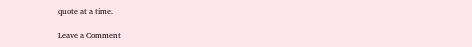quote at a time.

Leave a Comment